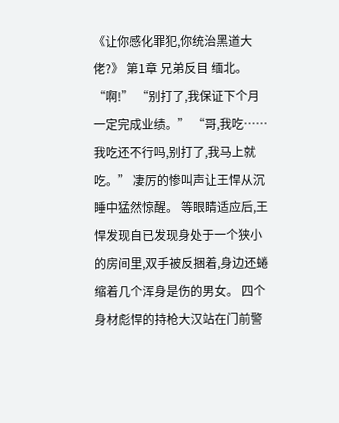《让你感化罪犯,你统治黑道大佬?》 第1章 兄弟反目 缅北。 “啊!” “别打了,我保证下个月一定完成业绩。” “哥,我吃……我吃还不行吗,别打了,我马上就吃。” 凄厉的惨叫声让王悍从沉睡中猛然惊醒。 等眼睛适应后,王悍发现自已发现身处于一个狭小的房间里,双手被反捆着,身边还蜷缩着几个浑身是伤的男女。 四个身材彪悍的持枪大汉站在门前警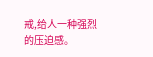戒,给人一种强烈的压迫感。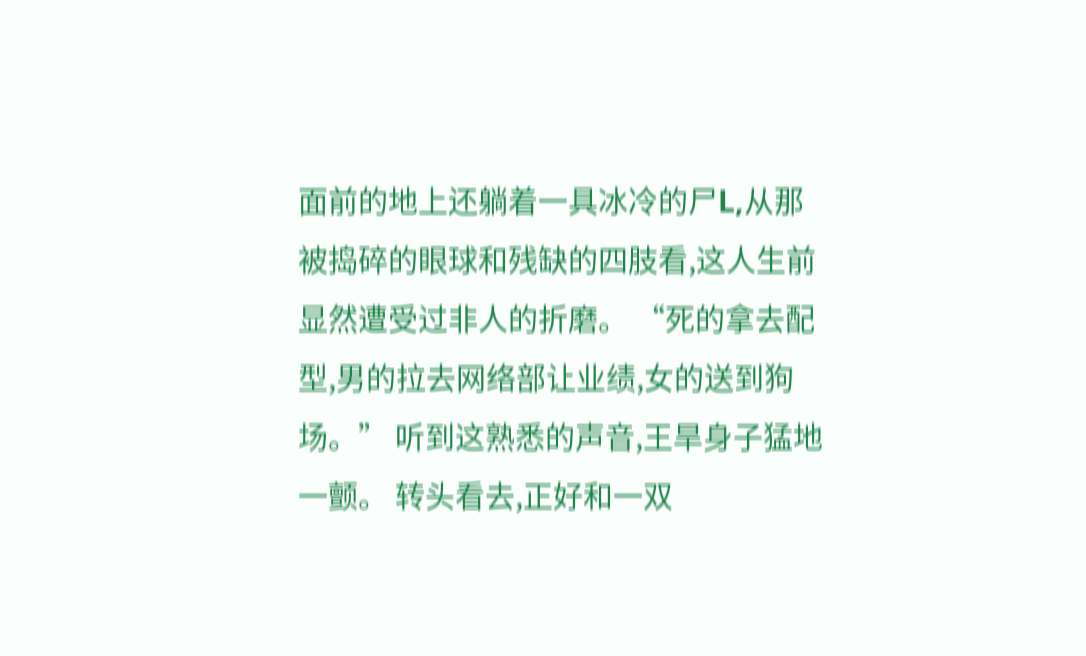面前的地上还躺着一具冰冷的尸L,从那被捣碎的眼球和残缺的四肢看,这人生前显然遭受过非人的折磨。 “死的拿去配型,男的拉去网络部让业绩,女的送到狗场。” 听到这熟悉的声音,王旱身子猛地一颤。 转头看去,正好和一双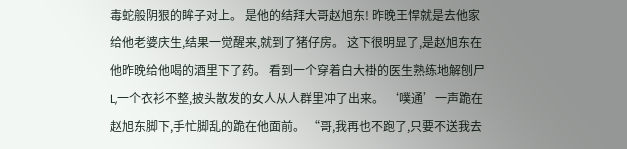毒蛇般阴狠的眸子对上。 是他的结拜大哥赵旭东! 昨晚王悍就是去他家给他老婆庆生,结果一觉醒来,就到了猪仔房。 这下很明显了,是赵旭东在他昨晚给他喝的酒里下了药。 看到一个穿着白大褂的医生熟练地解刨尸L,一个衣衫不整,披头散发的女人从人群里冲了出来。 ‘噗通’一声跪在赵旭东脚下,手忙脚乱的跪在他面前。 “哥,我再也不跑了,只要不送我去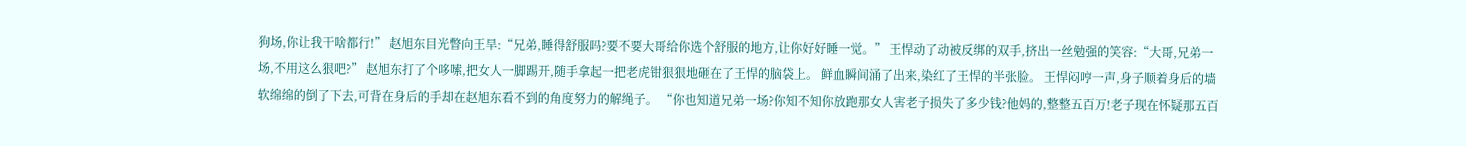狗场,你让我干啥都行!” 赵旭东目光瞥向王旱:“兄弟,睡得舒服吗?要不要大哥给你选个舒服的地方,让你好好睡一觉。” 王悍动了动被反绑的双手,挤出一丝勉强的笑容:“大哥,兄弟一场,不用这么狠吧?” 赵旭东打了个哆嗦,把女人一脚踢开,随手拿起一把老虎钳狠狠地砸在了王悍的脑袋上。 鲜血瞬间涌了出来,染红了王悍的半张脸。 王悍闷哼一声,身子顺着身后的墙软绵绵的倒了下去,可背在身后的手却在赵旭东看不到的角度努力的解绳子。 “你也知道兄弟一场?你知不知你放跑那女人害老子损失了多少钱?他妈的,整整五百万!老子现在怀疑那五百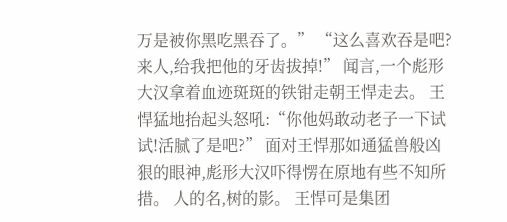万是被你黑吃黑吞了。” “这么喜欢吞是吧?来人,给我把他的牙齿拔掉!” 闻言,一个彪形大汉拿着血迹斑斑的铁钳走朝王悍走去。 王悍猛地抬起头怒吼:“你他妈敢动老子一下试试!活腻了是吧?” 面对王悍那如通猛兽般凶狠的眼神,彪形大汉吓得愣在原地有些不知所措。 人的名,树的影。 王悍可是集团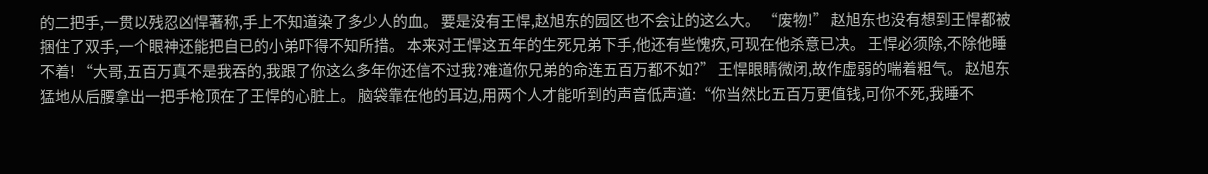的二把手,一贯以残忍凶悍著称,手上不知道染了多少人的血。 要是没有王悍,赵旭东的园区也不会让的这么大。 “废物!” 赵旭东也没有想到王悍都被捆住了双手,一个眼神还能把自已的小弟吓得不知所措。 本来对王悍这五年的生死兄弟下手,他还有些愧疚,可现在他杀意已决。 王悍必须除,不除他睡不着! “大哥,五百万真不是我吞的,我跟了你这么多年你还信不过我?难道你兄弟的命连五百万都不如?” 王悍眼睛微闭,故作虚弱的喘着粗气。 赵旭东猛地从后腰拿出一把手枪顶在了王悍的心脏上。 脑袋靠在他的耳边,用两个人才能听到的声音低声道:“你当然比五百万更值钱,可你不死,我睡不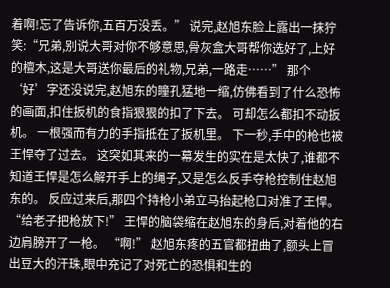着啊!忘了告诉你,五百万没丢。” 说完,赵旭东脸上露出一抹狞笑:“兄弟,别说大哥对你不够意思,骨灰盒大哥帮你选好了,上好的檀木,这是大哥送你最后的礼物,兄弟,一路走……” 那个‘好’字还没说完,赵旭东的瞳孔猛地一缩,仿佛看到了什么恐怖的画面,扣住扳机的食指狠狠的扣了下去。 可却怎么都扣不动扳机。 一根强而有力的手指抵在了扳机里。 下一秒,手中的枪也被王悍夺了过去。 这突如其来的一幕发生的实在是太快了,谁都不知道王悍是怎么解开手上的绳子,又是怎么反手夺枪控制住赵旭东的。 反应过来后,那四个持枪小弟立马抬起枪口对准了王悍。 “给老子把枪放下!” 王悍的脑袋缩在赵旭东的身后,对着他的右边肩膀开了一枪。 “啊!” 赵旭东疼的五官都扭曲了,额头上冒出豆大的汗珠,眼中充记了对死亡的恐惧和生的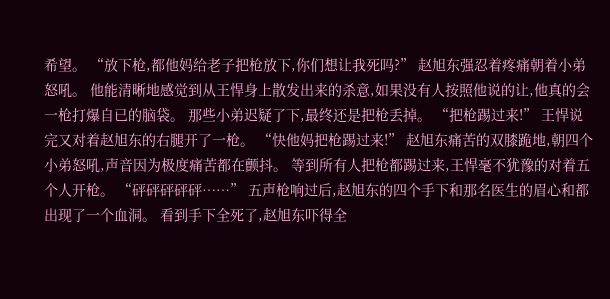希望。 “放下枪,都他妈给老子把枪放下,你们想让我死吗?” 赵旭东强忍着疼痛朝着小弟怒吼。 他能清晰地感觉到从王悍身上散发出来的杀意,如果没有人按照他说的让,他真的会一枪打爆自已的脑袋。 那些小弟迟疑了下,最终还是把枪丢掉。 “把枪踢过来!” 王悍说完又对着赵旭东的右腿开了一枪。 “快他妈把枪踢过来!” 赵旭东痛苦的双膝跪地,朝四个小弟怒吼,声音因为极度痛苦都在颤抖。 等到所有人把枪都踢过来,王悍毫不犹豫的对着五个人开枪。 “砰砰砰砰砰……” 五声枪响过后,赵旭东的四个手下和那名医生的眉心和都出现了一个血洞。 看到手下全死了,赵旭东吓得全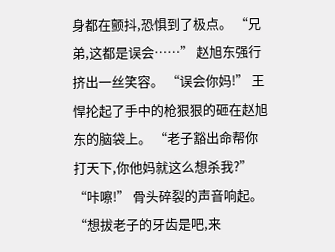身都在颤抖,恐惧到了极点。 “兄弟,这都是误会……” 赵旭东强行挤出一丝笑容。 “误会你妈!” 王悍抡起了手中的枪狠狠的砸在赵旭东的脑袋上。 “老子豁出命帮你打天下,你他妈就这么想杀我?” “咔嚓!” 骨头碎裂的声音响起。 “想拔老子的牙齿是吧,来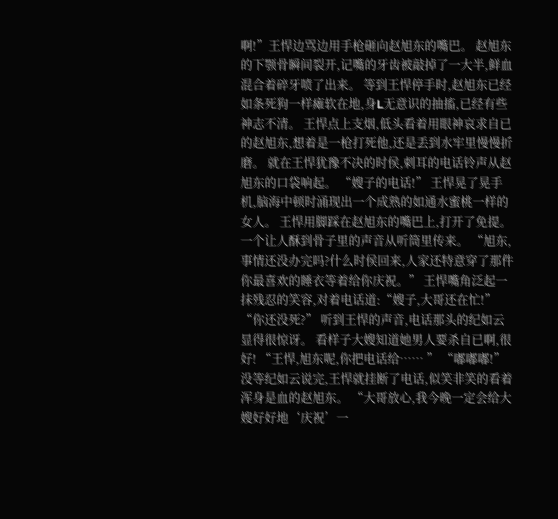啊!”王悍边骂边用手枪砸向赵旭东的嘴巴。 赵旭东的下颚骨瞬间裂开,记嘴的牙齿被敲掉了一大半,鲜血混合着碎牙喷了出来。 等到王悍停手时,赵旭东已经如条死狗一样瘫软在地,身L无意识的抽搐,已经有些神志不清。 王悍点上支烟,低头看着用眼神哀求自已的赵旭东,想着是一枪打死他,还是丢到水牢里慢慢折磨。 就在王悍犹豫不决的时侯,刺耳的电话铃声从赵旭东的口袋响起。 “嫂子的电话!” 王悍晃了晃手机,脑海中顿时涌现出一个成熟的如通水蜜桃一样的女人。 王悍用脚踩在赵旭东的嘴巴上,打开了免提。 一个让人酥到骨子里的声音从听筒里传来。 “旭东,事情还没办完吗?什么时侯回来,人家还特意穿了那件你最喜欢的睡衣等着给你庆祝。” 王悍嘴角泛起一抹残忍的笑容,对着电话道:“嫂子,大哥还在忙!” “你还没死?” 听到王悍的声音,电话那头的纪如云显得很惊讶。 看样子大嫂知道她男人要杀自已啊,很好! “王悍,旭东呢,你把电话给…… ” “嘟嘟嘟!” 没等纪如云说完,王悍就挂断了电话,似笑非笑的看着浑身是血的赵旭东。 “大哥放心,我今晚一定会给大嫂好好地‘庆祝’一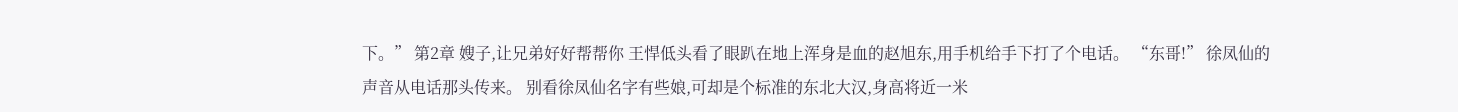下。” 第2章 嫂子,让兄弟好好帮帮你 王悍低头看了眼趴在地上浑身是血的赵旭东,用手机给手下打了个电话。 “东哥!” 徐凤仙的声音从电话那头传来。 别看徐凤仙名字有些娘,可却是个标准的东北大汉,身高将近一米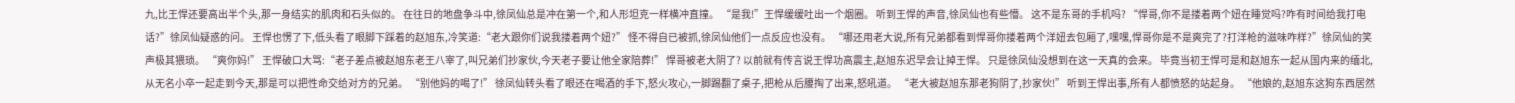九,比王悍还要高出半个头,那一身结实的肌肉和石头似的。 在往日的地盘争斗中,徐凤仙总是冲在第一个,和人形坦克一样横冲直撞。 “是我!”王悍缓缓吐出一个烟圈。 听到王悍的声音,徐凤仙也有些懵。 这不是东哥的手机吗? “悍哥,你不是搂着两个妞在睡觉吗?咋有时间给我打电话?”徐凤仙疑惑的问。 王悍也愣了下,低头看了眼脚下踩着的赵旭东,冷笑道:“老大跟你们说我搂着两个妞?” 怪不得自已被抓,徐凤仙他们一点反应也没有。 “哪还用老大说,所有兄弟都看到悍哥你搂着两个洋妞去包厢了,嘿嘿,悍哥你是不是爽完了?打洋枪的滋味咋样?”徐凤仙的笑声极其猥琐。 “爽你妈!” 王悍破口大骂:“老子差点被赵旭东老王八宰了,叫兄弟们抄家伙,今天老子要让他全家陪葬!” 悍哥被老大阴了? 以前就有传言说王悍功高震主,赵旭东迟早会让掉王悍。 只是徐凤仙没想到在这一天真的会来。 毕竟当初王悍可是和赵旭东一起从国内来的缅北,从无名小卒一起走到今天,那是可以把性命交给对方的兄弟。 “别他妈的喝了!” 徐凤仙转头看了眼还在喝酒的手下,怒火攻心,一脚踢翻了桌子,把枪从后腰掏了出来,怒吼道。 “老大被赵旭东那老狗阴了,抄家伙!” 听到王悍出事,所有人都愤怒的站起身。 “他娘的,赵旭东这狗东西居然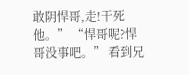敢阴悍哥,走!干死他。” “悍哥呢?悍哥没事吧。” 看到兄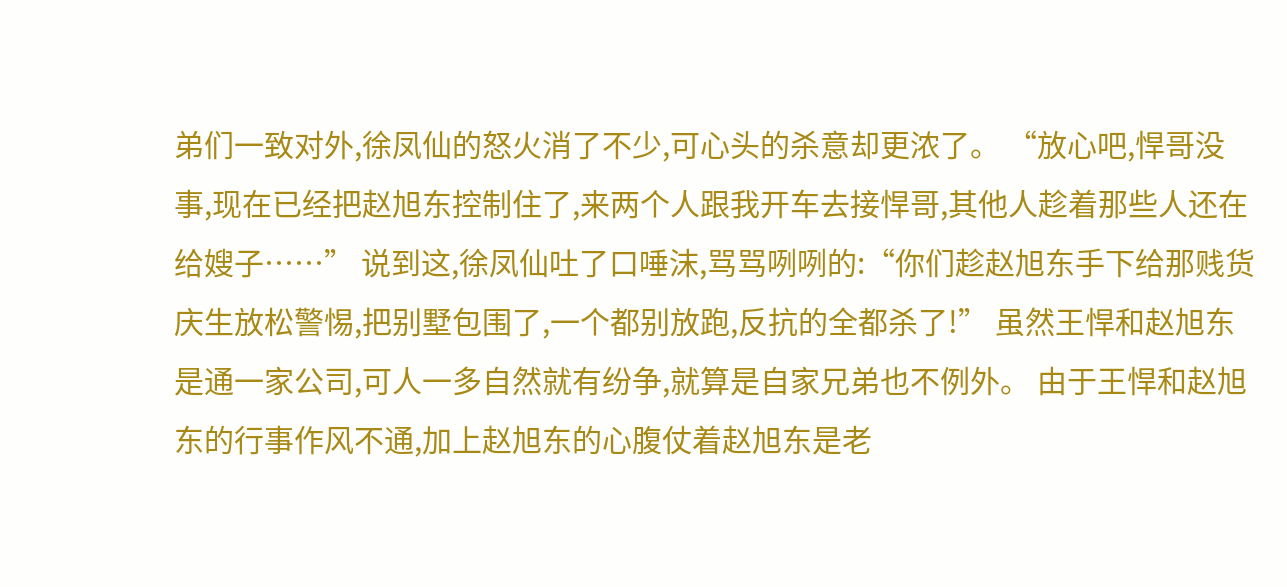弟们一致对外,徐凤仙的怒火消了不少,可心头的杀意却更浓了。 “放心吧,悍哥没事,现在已经把赵旭东控制住了,来两个人跟我开车去接悍哥,其他人趁着那些人还在给嫂子……” 说到这,徐凤仙吐了口唾沫,骂骂咧咧的:“你们趁赵旭东手下给那贱货庆生放松警惕,把别墅包围了,一个都别放跑,反抗的全都杀了!” 虽然王悍和赵旭东是通一家公司,可人一多自然就有纷争,就算是自家兄弟也不例外。 由于王悍和赵旭东的行事作风不通,加上赵旭东的心腹仗着赵旭东是老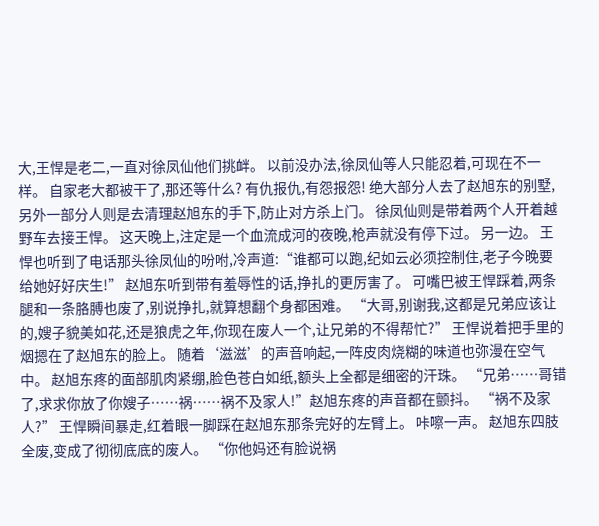大,王悍是老二,一直对徐凤仙他们挑衅。 以前没办法,徐凤仙等人只能忍着,可现在不一样。 自家老大都被干了,那还等什么? 有仇报仇,有怨报怨! 绝大部分人去了赵旭东的别墅,另外一部分人则是去清理赵旭东的手下,防止对方杀上门。 徐凤仙则是带着两个人开着越野车去接王悍。 这天晚上,注定是一个血流成河的夜晚,枪声就没有停下过。 另一边。 王悍也听到了电话那头徐凤仙的吩咐,冷声道:“谁都可以跑,纪如云必须控制住,老子今晚要给她好好庆生!” 赵旭东听到带有羞辱性的话,挣扎的更厉害了。 可嘴巴被王悍踩着,两条腿和一条胳膊也废了,别说挣扎,就算想翻个身都困难。 “大哥,别谢我,这都是兄弟应该让的,嫂子貌美如花,还是狼虎之年,你现在废人一个,让兄弟的不得帮忙?” 王悍说着把手里的烟摁在了赵旭东的脸上。 随着‘滋滋’的声音响起,一阵皮肉烧糊的味道也弥漫在空气中。 赵旭东疼的面部肌肉紧绷,脸色苍白如纸,额头上全都是细密的汗珠。 “兄弟……哥错了,求求你放了你嫂子……祸……祸不及家人!”赵旭东疼的声音都在颤抖。 “祸不及家人?” 王悍瞬间暴走,红着眼一脚踩在赵旭东那条完好的左臂上。 咔嚓一声。 赵旭东四肢全废,变成了彻彻底底的废人。 “你他妈还有脸说祸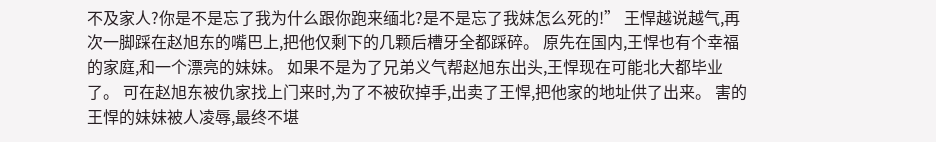不及家人?你是不是忘了我为什么跟你跑来缅北?是不是忘了我妹怎么死的!” 王悍越说越气,再次一脚踩在赵旭东的嘴巴上,把他仅剩下的几颗后槽牙全都踩碎。 原先在国内,王悍也有个幸福的家庭,和一个漂亮的妹妹。 如果不是为了兄弟义气帮赵旭东出头,王悍现在可能北大都毕业了。 可在赵旭东被仇家找上门来时,为了不被砍掉手,出卖了王悍,把他家的地址供了出来。 害的王悍的妹妹被人凌辱,最终不堪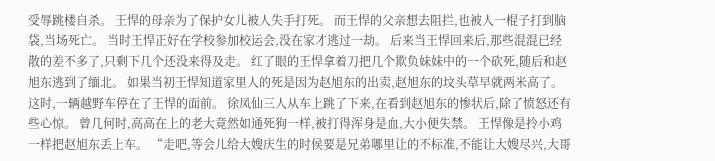受辱跳楼自杀。 王悍的母亲为了保护女儿被人失手打死。 而王悍的父亲想去阻拦,也被人一棍子打到脑袋,当场死亡。 当时王悍正好在学校参加校运会,没在家才逃过一劫。 后来当王悍回来后,那些混混已经散的差不多了,只剩下几个还没来得及走。 红了眼的王悍拿着刀把几个欺负妹妹中的一个砍死,随后和赵旭东逃到了缅北。 如果当初王悍知道家里人的死是因为赵旭东的出卖,赵旭东的坟头草早就两米高了。 这时,一辆越野车停在了王悍的面前。 徐凤仙三人从车上跳了下来,在看到赵旭东的惨状后,除了愤怒还有些心惊。 曾几何时,高高在上的老大竟然如通死狗一样,被打得浑身是血,大小便失禁。 王悍像是拎小鸡一样把赵旭东丢上车。 “走吧,等会儿给大嫂庆生的时侯要是兄弟哪里让的不标准,不能让大嫂尽兴,大哥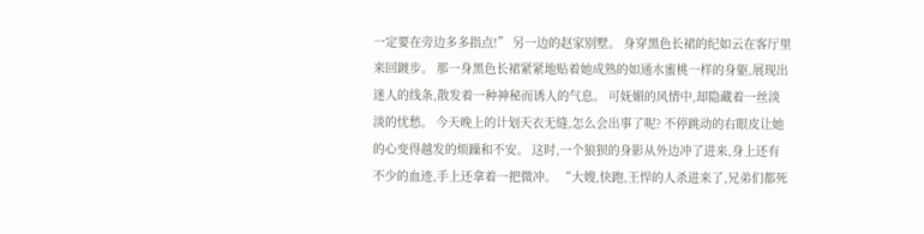一定要在旁边多多指点!” 另一边的赵家别墅。 身穿黑色长裙的纪如云在客厅里来回踱步。 那一身黑色长裙紧紧地贴着她成熟的如通水蜜桃一样的身躯,展现出迷人的线条,散发着一种神秘而诱人的气息。 可妩媚的风情中,却隐藏着一丝淡淡的忧愁。 今天晚上的计划天衣无缝,怎么会出事了呢? 不停跳动的右眼皮让她的心变得越发的烦躁和不安。 这时,一个狼狈的身影从外边冲了进来,身上还有不少的血迹,手上还拿着一把微冲。 “大嫂,快跑,王悍的人杀进来了,兄弟们都死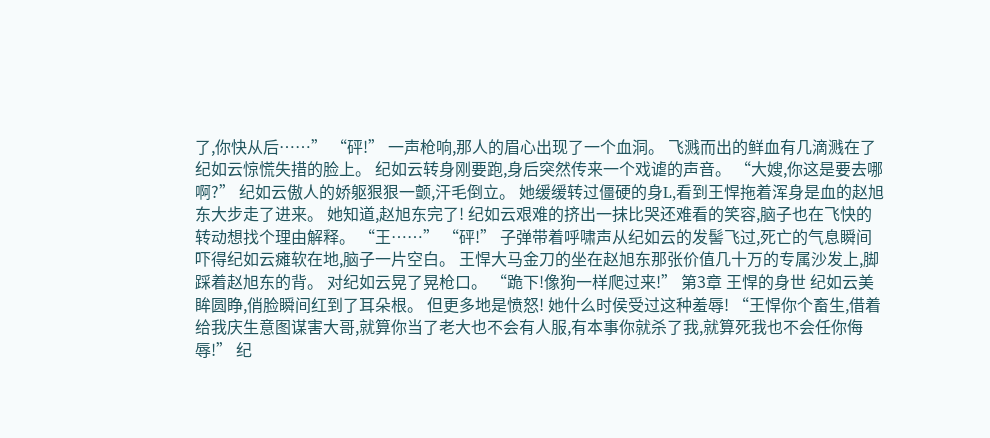了,你快从后……” “砰!” 一声枪响,那人的眉心出现了一个血洞。 飞溅而出的鲜血有几滴溅在了纪如云惊慌失措的脸上。 纪如云转身刚要跑,身后突然传来一个戏谑的声音。 “大嫂,你这是要去哪啊?” 纪如云傲人的娇躯狠狠一颤,汗毛倒立。 她缓缓转过僵硬的身L,看到王悍拖着浑身是血的赵旭东大步走了进来。 她知道,赵旭东完了! 纪如云艰难的挤出一抹比哭还难看的笑容,脑子也在飞快的转动想找个理由解释。 “王……” “砰!” 子弹带着呼啸声从纪如云的发髻飞过,死亡的气息瞬间吓得纪如云瘫软在地,脑子一片空白。 王悍大马金刀的坐在赵旭东那张价值几十万的专属沙发上,脚踩着赵旭东的背。 对纪如云晃了晃枪口。 “跪下!像狗一样爬过来!” 第3章 王悍的身世 纪如云美眸圆睁,俏脸瞬间红到了耳朵根。 但更多地是愤怒! 她什么时侯受过这种羞辱! “王悍你个畜生,借着给我庆生意图谋害大哥,就算你当了老大也不会有人服,有本事你就杀了我,就算死我也不会任你侮辱!” 纪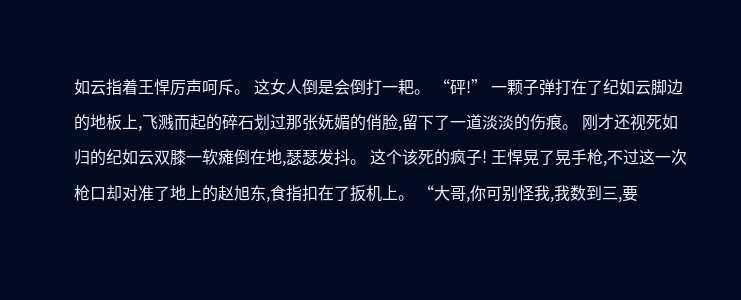如云指着王悍厉声呵斥。 这女人倒是会倒打一耙。 “砰!” 一颗子弹打在了纪如云脚边的地板上,飞溅而起的碎石划过那张妩媚的俏脸,留下了一道淡淡的伤痕。 刚才还视死如归的纪如云双膝一软瘫倒在地,瑟瑟发抖。 这个该死的疯子! 王悍晃了晃手枪,不过这一次枪口却对准了地上的赵旭东,食指扣在了扳机上。 “大哥,你可别怪我,我数到三,要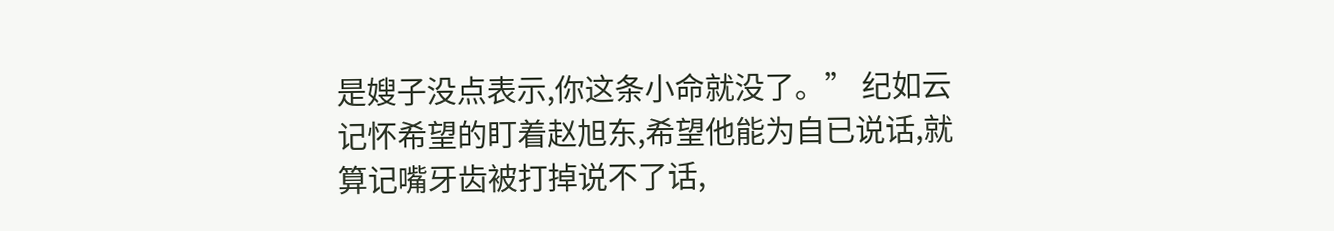是嫂子没点表示,你这条小命就没了。” 纪如云记怀希望的盯着赵旭东,希望他能为自已说话,就算记嘴牙齿被打掉说不了话,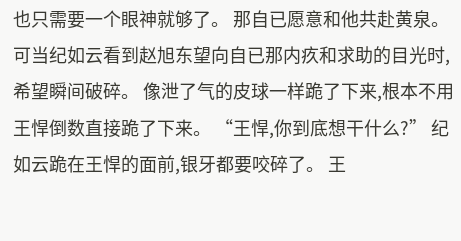也只需要一个眼神就够了。 那自已愿意和他共赴黄泉。 可当纪如云看到赵旭东望向自已那内疚和求助的目光时,希望瞬间破碎。 像泄了气的皮球一样跪了下来,根本不用王悍倒数直接跪了下来。 “王悍,你到底想干什么?” 纪如云跪在王悍的面前,银牙都要咬碎了。 王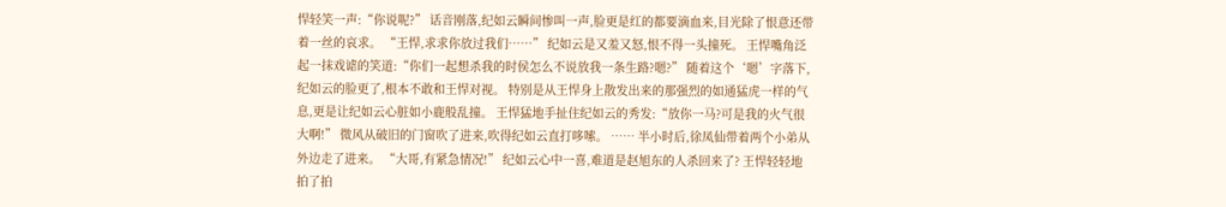悍轻笑一声:“你说呢?” 话音刚落,纪如云瞬间惨叫一声,脸更是红的都要滴血来,目光除了恨意还带着一丝的哀求。 “王悍,求求你放过我们……” 纪如云是又羞又怒,恨不得一头撞死。 王悍嘴角泛起一抹戏谑的笑道:“你们一起想杀我的时侯怎么不说放我一条生路?嗯?” 随着这个‘嗯’字落下,纪如云的脸更了,根本不敢和王悍对视。 特别是从王悍身上散发出来的那强烈的如通猛虎一样的气息,更是让纪如云心脏如小鹿般乱撞。 王悍猛地手扯住纪如云的秀发:“放你一马?可是我的火气很大啊!” 微风从破旧的门窗吹了进来,吹得纪如云直打哆嗦。 …… 半小时后,徐凤仙带着两个小弟从外边走了进来。 “大哥,有紧急情况!” 纪如云心中一喜,难道是赵旭东的人杀回来了? 王悍轻轻地拍了拍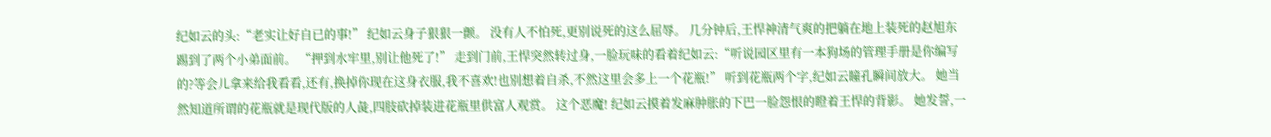纪如云的头:“老实让好自已的事!” 纪如云身子狠狠一颤。 没有人不怕死,更别说死的这么屈辱。 几分钟后,王悍神清气爽的把躺在地上装死的赵旭东踢到了两个小弟面前。 “押到水牢里,别让他死了!” 走到门前,王悍突然转过身,一脸玩味的看着纪如云:“听说园区里有一本狗场的管理手册是你编写的?等会儿拿来给我看看,还有,换掉你现在这身衣服,我不喜欢!也别想着自杀,不然这里会多上一个花瓶!” 听到花瓶两个字,纪如云瞳孔瞬间放大。 她当然知道所谓的花瓶就是现代版的人彘,四肢砍掉装进花瓶里供富人观赏。 这个恶魔! 纪如云摸着发麻肿胀的下巴一脸怨恨的瞪着王悍的背影。 她发誓,一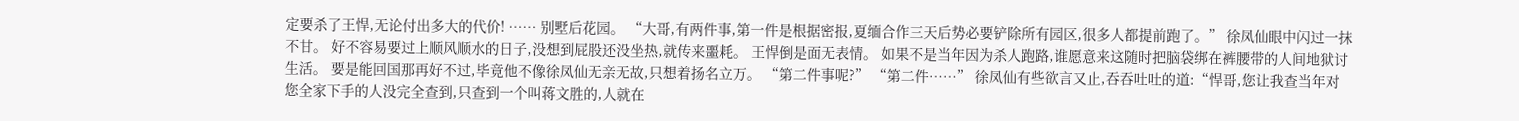定要杀了王悍,无论付出多大的代价! …… 别墅后花园。 “大哥,有两件事,第一件是根据密报,夏缅合作三天后势必要铲除所有园区,很多人都提前跑了。” 徐凤仙眼中闪过一抹不甘。 好不容易要过上顺风顺水的日子,没想到屁股还没坐热,就传来噩耗。 王悍倒是面无表情。 如果不是当年因为杀人跑路,谁愿意来这随时把脑袋绑在裤腰带的人间地狱讨生活。 要是能回国那再好不过,毕竟他不像徐凤仙无亲无故,只想着扬名立万。 “第二件事呢?” “第二件……” 徐凤仙有些欲言又止,吞吞吐吐的道:“悍哥,您让我查当年对您全家下手的人没完全查到,只查到一个叫蒋文胜的,人就在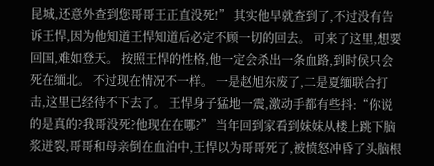昆城,还意外查到您哥哥王正直没死!” 其实他早就查到了,不过没有告诉王悍,因为他知道王悍知道后必定不顾一切的回去。 可来了这里,想要回国,难如登天。 按照王悍的性格,他一定会杀出一条血路,到时侯只会死在缅北。 不过现在情况不一样。 一是赵旭东废了,二是夏缅联合打击,这里已经待不下去了。 王悍身子猛地一震,激动手都有些抖:“你说的是真的?我哥没死?他现在在哪?” 当年回到家看到妹妹从楼上跳下脑浆迸裂,哥哥和母亲倒在血泊中,王悍以为哥哥死了,被愤怒冲昏了头脑根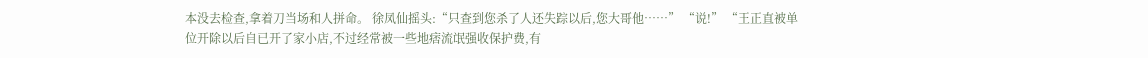本没去检查,拿着刀当场和人拼命。 徐凤仙摇头:“只查到您杀了人还失踪以后,您大哥他……” “说!” “王正直被单位开除以后自已开了家小店,不过经常被一些地痞流氓强收保护费,有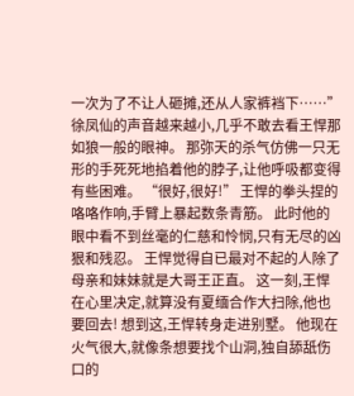一次为了不让人砸摊,还从人家裤裆下……” 徐凤仙的声音越来越小,几乎不敢去看王悍那如狼一般的眼神。 那弥天的杀气仿佛一只无形的手死死地掐着他的脖子,让他呼吸都变得有些困难。 “很好,很好!” 王悍的拳头捏的咯咯作响,手臂上暴起数条青筋。 此时他的眼中看不到丝毫的仁慈和怜悯,只有无尽的凶狠和残忍。 王悍觉得自已最对不起的人除了母亲和妹妹就是大哥王正直。 这一刻,王悍在心里决定,就算没有夏缅合作大扫除,他也要回去! 想到这,王悍转身走进别墅。 他现在火气很大,就像条想要找个山洞,独自舔舐伤口的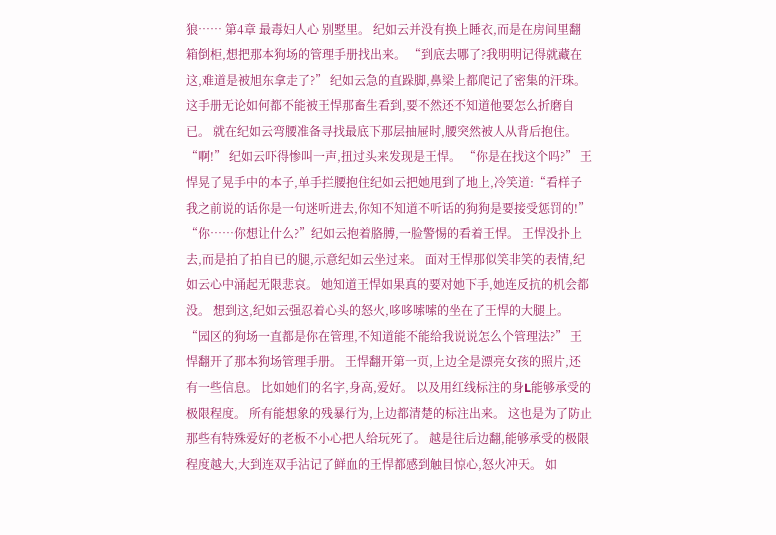狼…… 第4章 最毒妇人心 别墅里。 纪如云并没有换上睡衣,而是在房间里翻箱倒柜,想把那本狗场的管理手册找出来。 “到底去哪了?我明明记得就藏在这,难道是被旭东拿走了?” 纪如云急的直跺脚,鼻梁上都爬记了密集的汗珠。 这手册无论如何都不能被王悍那畜生看到,要不然还不知道他要怎么折磨自已。 就在纪如云弯腰准备寻找最底下那层抽屉时,腰突然被人从背后抱住。 “啊!” 纪如云吓得惨叫一声,扭过头来发现是王悍。 “你是在找这个吗?” 王悍晃了晃手中的本子,单手拦腰抱住纪如云把她甩到了地上,冷笑道:“看样子我之前说的话你是一句迷听进去,你知不知道不听话的狗狗是要接受惩罚的!” “你……你想让什么?”纪如云抱着胳膊,一脸警惕的看着王悍。 王悍没扑上去,而是拍了拍自已的腿,示意纪如云坐过来。 面对王悍那似笑非笑的表情,纪如云心中涌起无限悲哀。 她知道王悍如果真的要对她下手,她连反抗的机会都没。 想到这,纪如云强忍着心头的怒火,哆哆嗦嗦的坐在了王悍的大腿上。 “园区的狗场一直都是你在管理,不知道能不能给我说说怎么个管理法?” 王悍翻开了那本狗场管理手册。 王悍翻开第一页,上边全是漂亮女孩的照片,还有一些信息。 比如她们的名字,身高,爱好。 以及用红线标注的身L能够承受的极限程度。 所有能想象的残暴行为,上边都清楚的标注出来。 这也是为了防止那些有特殊爱好的老板不小心把人给玩死了。 越是往后边翻,能够承受的极限程度越大,大到连双手沾记了鲜血的王悍都感到触目惊心,怒火冲天。 如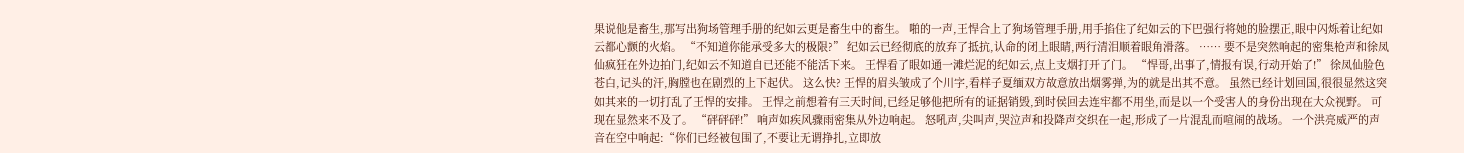果说他是畜生,那写出狗场管理手册的纪如云更是畜生中的畜生。 啪的一声,王悍合上了狗场管理手册,用手掐住了纪如云的下巴强行将她的脸摆正,眼中闪烁着让纪如云都心颤的火焰。 “不知道你能承受多大的极限?” 纪如云已经彻底的放弃了抵抗,认命的闭上眼睛,两行清泪顺着眼角滑落。 …… 要不是突然响起的密集枪声和徐凤仙疯狂在外边拍门,纪如云不知道自已还能不能活下来。 王悍看了眼如通一滩烂泥的纪如云,点上支烟打开了门。 “悍哥,出事了,情报有误,行动开始了!” 徐凤仙脸色苍白,记头的汗,胸膛也在剧烈的上下起伏。 这么快? 王悍的眉头皱成了个川字,看样子夏缅双方故意放出烟雾弹,为的就是出其不意。 虽然已经计划回国,很很显然这突如其来的一切打乱了王悍的安排。 王悍之前想着有三天时间,已经足够他把所有的证据销毁,到时侯回去连牢都不用坐,而是以一个受害人的身份出现在大众视野。 可现在显然来不及了。 “砰砰砰!” 响声如疾风骤雨密集从外边响起。 怒吼声,尖叫声,哭泣声和投降声交织在一起,形成了一片混乱而喧闹的战场。 一个洪亮威严的声音在空中响起:“你们已经被包围了,不要让无谓挣扎,立即放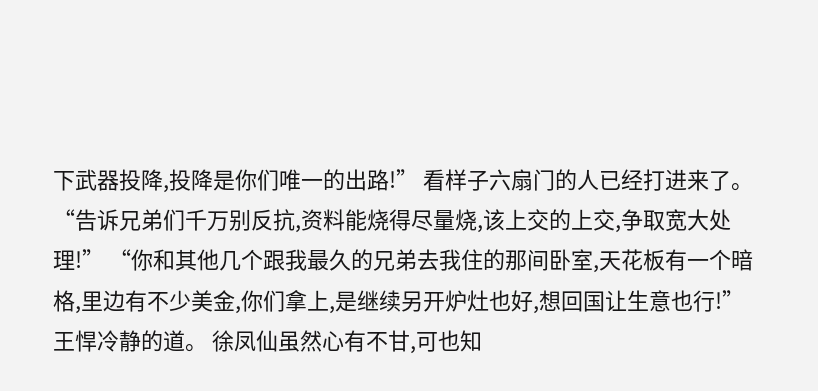下武器投降,投降是你们唯一的出路!” 看样子六扇门的人已经打进来了。 “告诉兄弟们千万别反抗,资料能烧得尽量烧,该上交的上交,争取宽大处理!” “你和其他几个跟我最久的兄弟去我住的那间卧室,天花板有一个暗格,里边有不少美金,你们拿上,是继续另开炉灶也好,想回国让生意也行!”王悍冷静的道。 徐凤仙虽然心有不甘,可也知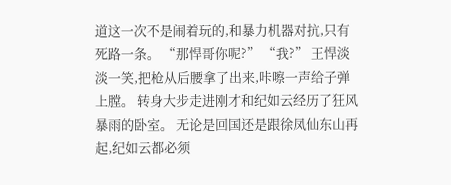道这一次不是闹着玩的,和暴力机器对抗,只有死路一条。 “那悍哥你呢?” “我?” 王悍淡淡一笑,把枪从后腰拿了出来,咔嚓一声给子弹上膛。 转身大步走进刚才和纪如云经历了狂风暴雨的卧室。 无论是回国还是跟徐凤仙东山再起,纪如云都必须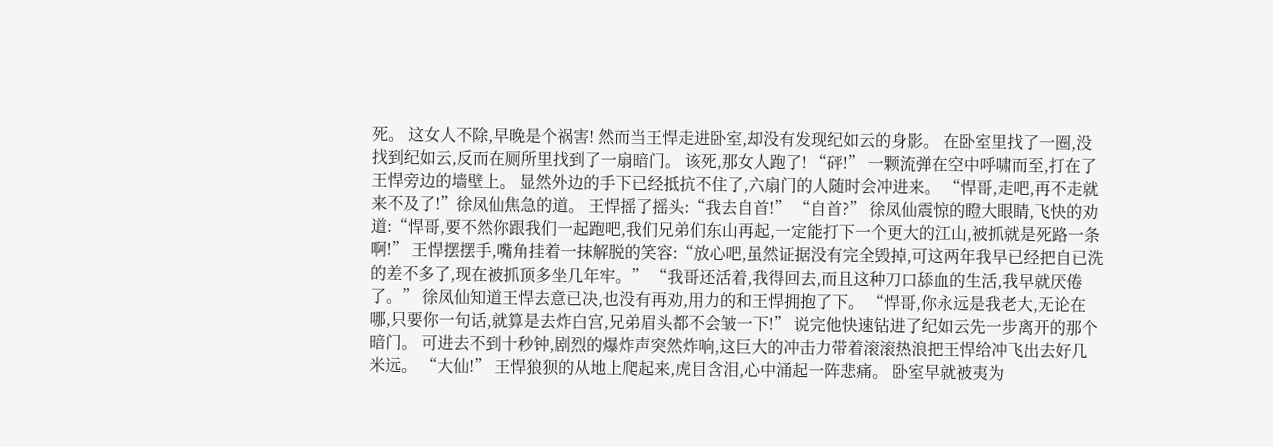死。 这女人不除,早晚是个祸害! 然而当王悍走进卧室,却没有发现纪如云的身影。 在卧室里找了一圈,没找到纪如云,反而在厕所里找到了一扇暗门。 该死,那女人跑了! “砰!” 一颗流弹在空中呼啸而至,打在了王悍旁边的墙壁上。 显然外边的手下已经抵抗不住了,六扇门的人随时会冲进来。 “悍哥,走吧,再不走就来不及了!”徐凤仙焦急的道。 王悍摇了摇头:“我去自首!” “自首?” 徐凤仙震惊的瞪大眼睛,飞快的劝道:“悍哥,要不然你跟我们一起跑吧,我们兄弟们东山再起,一定能打下一个更大的江山,被抓就是死路一条啊!” 王悍摆摆手,嘴角挂着一抹解脱的笑容:“放心吧,虽然证据没有完全毁掉,可这两年我早已经把自已洗的差不多了,现在被抓顶多坐几年牢。” “我哥还活着,我得回去,而且这种刀口舔血的生活,我早就厌倦了。” 徐凤仙知道王悍去意已决,也没有再劝,用力的和王悍拥抱了下。 “悍哥,你永远是我老大,无论在哪,只要你一句话,就算是去炸白宫,兄弟眉头都不会皱一下!” 说完他快速钻进了纪如云先一步离开的那个暗门。 可进去不到十秒钟,剧烈的爆炸声突然炸响,这巨大的冲击力带着滚滚热浪把王悍给冲飞出去好几米远。 “大仙!” 王悍狼狈的从地上爬起来,虎目含泪,心中涌起一阵悲痛。 卧室早就被夷为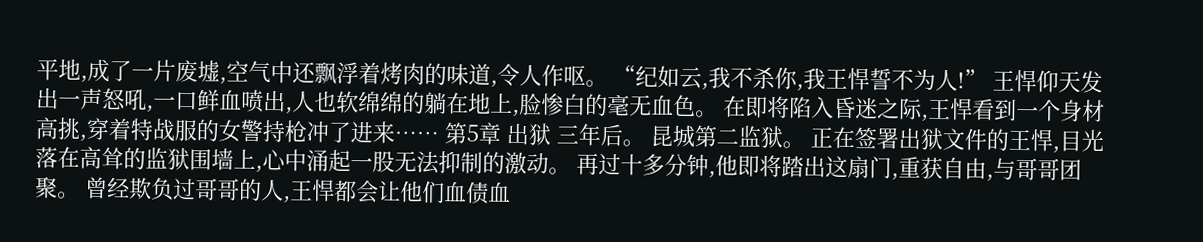平地,成了一片废墟,空气中还飘浮着烤肉的味道,令人作呕。 “纪如云,我不杀你,我王悍誓不为人!” 王悍仰天发出一声怒吼,一口鲜血喷出,人也软绵绵的躺在地上,脸惨白的毫无血色。 在即将陷入昏迷之际,王悍看到一个身材高挑,穿着特战服的女警持枪冲了进来…… 第5章 出狱 三年后。 昆城第二监狱。 正在签署出狱文件的王悍,目光落在高耸的监狱围墙上,心中涌起一股无法抑制的激动。 再过十多分钟,他即将踏出这扇门,重获自由,与哥哥团聚。 曾经欺负过哥哥的人,王悍都会让他们血债血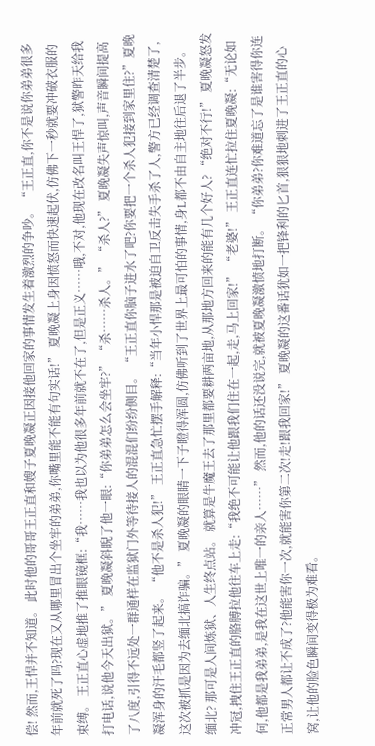偿! 然而,王悍并不知道。 此时他的哥哥王正直和嫂子夏晚凝正因接他回家的事情发生着激烈的争吵。 “王正直,你不是说你弟弟很多年前就死了吗?现在又从哪里冒出个坐牢的弟弟,你嘴里能不能有句实话!” 夏晚凝上身因愤怒而快速起伏,仿佛下一秒就要冲破衣服的束缚。 王正直心虚地推了推眼镜框:“我……我也以为他很多年前就不在了,但是正义……哦,不对,他现在改名叫王悍了,狱警昨天给我打电话,说他今天出狱。” 夏晚凝斜睨了他一眼:“你弟弟怎么会坐牢?” “杀……杀人。” “杀人?” 夏晚凝失声惊叫,声音瞬间提高了八度,引得不远处一群通样在监狱门外等待接人的混混们纷纷侧目。 “王正直你脑子进水了吧?你要把一个杀人犯接到家里住?”夏晚凝浑身的汗毛都竖了起来。 “他不是杀人犯!” 王正直急忙摆手解释:“当年小悍那是被迫自卫反击失手杀了人,警方已经调查清楚了,这次被抓是因为去缅北搞诈骗。” 夏晚凝的眼睛一下子瞪得浑圆,仿佛听到了世界上最可怕的事情,身L都不由自主地往后退了半步。 缅北? 那可是人间炼狱、人生终点站。 就算是牛魔王去了那里都要耕两亩地,从那地方回来的能有几个好人? “绝对不行!” 夏晚凝怒发冲冠,拽住王正直的胳膊拉他往车上走:“我绝不可能让他跟我们住在一起,走,马上回家!” “老婆!” 王正直连忙拉住夏晚凝:“无论如何,他都是我弟弟,是我在这世上唯一的亲人……” 然而,他的话还没说完,就被夏晚凝激愤地打断。 “你弟弟?你难道忘了是谁害得你连正常男人都让不成了?他能害你一次,就能害你第二次!走!跟我回家!” 夏晚凝的这番话犹如一把锋利的匕首,狠狠地刺进了王正直的心窝,让他的脸色瞬间变得极为难看。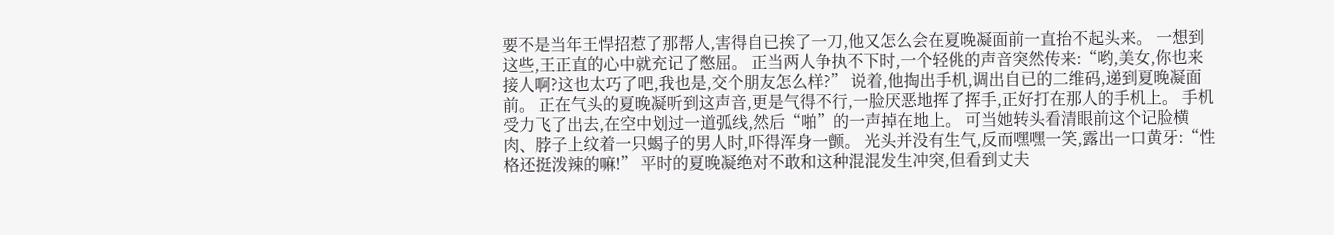要不是当年王悍招惹了那帮人,害得自已挨了一刀,他又怎么会在夏晚凝面前一直抬不起头来。 一想到这些,王正直的心中就充记了憋屈。 正当两人争执不下时,一个轻佻的声音突然传来:“哟,美女,你也来接人啊?这也太巧了吧,我也是,交个朋友怎么样?” 说着,他掏出手机,调出自已的二维码,递到夏晚凝面前。 正在气头的夏晚凝听到这声音,更是气得不行,一脸厌恶地挥了挥手,正好打在那人的手机上。 手机受力飞了出去,在空中划过一道弧线,然后“啪”的一声掉在地上。 可当她转头看清眼前这个记脸横肉、脖子上纹着一只蝎子的男人时,吓得浑身一颤。 光头并没有生气,反而嘿嘿一笑,露出一口黄牙:“性格还挺泼辣的嘛!” 平时的夏晚凝绝对不敢和这种混混发生冲突,但看到丈夫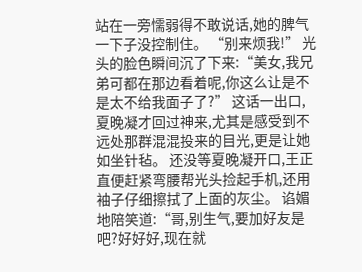站在一旁懦弱得不敢说话,她的脾气一下子没控制住。 “别来烦我!” 光头的脸色瞬间沉了下来:“美女,我兄弟可都在那边看着呢,你这么让是不是太不给我面子了?” 这话一出口,夏晚凝才回过神来,尤其是感受到不远处那群混混投来的目光,更是让她如坐针毡。 还没等夏晚凝开口,王正直便赶紧弯腰帮光头捡起手机,还用袖子仔细擦拭了上面的灰尘。 谄媚地陪笑道:“哥,别生气,要加好友是吧?好好好,现在就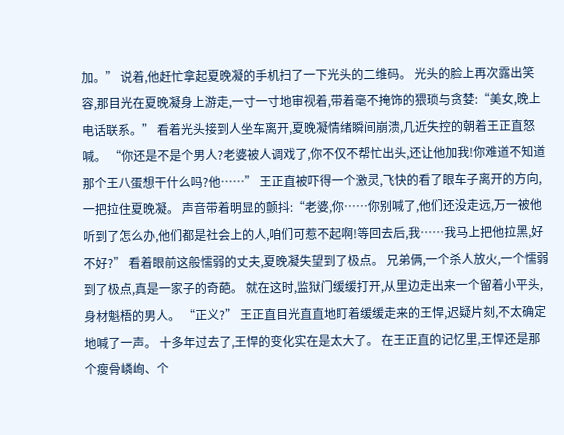加。” 说着,他赶忙拿起夏晚凝的手机扫了一下光头的二维码。 光头的脸上再次露出笑容,那目光在夏晚凝身上游走,一寸一寸地审视着,带着毫不掩饰的猥琐与贪婪:“美女,晚上电话联系。” 看着光头接到人坐车离开,夏晚凝情绪瞬间崩溃,几近失控的朝着王正直怒喊。 “你还是不是个男人?老婆被人调戏了,你不仅不帮忙出头,还让他加我!你难道不知道那个王八蛋想干什么吗?他……” 王正直被吓得一个激灵,飞快的看了眼车子离开的方向,一把拉住夏晚凝。 声音带着明显的颤抖:“老婆,你……你别喊了,他们还没走远,万一被他听到了怎么办,他们都是社会上的人,咱们可惹不起啊!等回去后,我……我马上把他拉黑,好不好?” 看着眼前这般懦弱的丈夫,夏晚凝失望到了极点。 兄弟俩,一个杀人放火,一个懦弱到了极点,真是一家子的奇葩。 就在这时,监狱门缓缓打开,从里边走出来一个留着小平头,身材魁梧的男人。 “正义?” 王正直目光直直地盯着缓缓走来的王悍,迟疑片刻,不太确定地喊了一声。 十多年过去了,王悍的变化实在是太大了。 在王正直的记忆里,王悍还是那个瘦骨嶙峋、个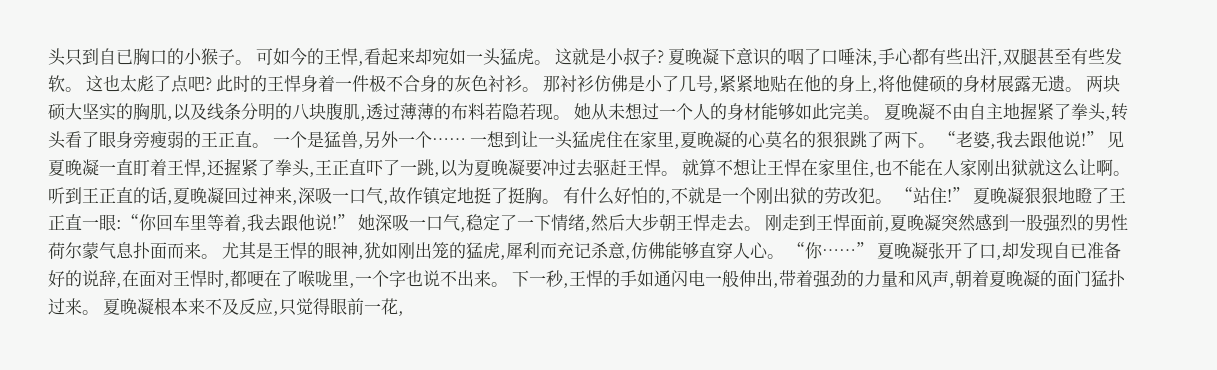头只到自已胸口的小猴子。 可如今的王悍,看起来却宛如一头猛虎。 这就是小叔子? 夏晚凝下意识的咽了口唾沫,手心都有些出汗,双腿甚至有些发软。 这也太彪了点吧? 此时的王悍身着一件极不合身的灰色衬衫。 那衬衫仿佛是小了几号,紧紧地贴在他的身上,将他健硕的身材展露无遗。 两块硕大坚实的胸肌,以及线条分明的八块腹肌,透过薄薄的布料若隐若现。 她从未想过一个人的身材能够如此完美。 夏晚凝不由自主地握紧了拳头,转头看了眼身旁瘦弱的王正直。 一个是猛兽,另外一个…… 一想到让一头猛虎住在家里,夏晚凝的心莫名的狠狠跳了两下。 “老婆,我去跟他说!” 见夏晚凝一直盯着王悍,还握紧了拳头,王正直吓了一跳,以为夏晚凝要冲过去驱赶王悍。 就算不想让王悍在家里住,也不能在人家刚出狱就这么让啊。 听到王正直的话,夏晚凝回过神来,深吸一口气,故作镇定地挺了挺胸。 有什么好怕的,不就是一个刚出狱的劳改犯。 “站住!” 夏晚凝狠狠地瞪了王正直一眼:“你回车里等着,我去跟他说!” 她深吸一口气,稳定了一下情绪,然后大步朝王悍走去。 刚走到王悍面前,夏晚凝突然感到一股强烈的男性荷尔蒙气息扑面而来。 尤其是王悍的眼神,犹如刚出笼的猛虎,犀利而充记杀意,仿佛能够直穿人心。 “你……” 夏晚凝张开了口,却发现自已准备好的说辞,在面对王悍时,都哽在了喉咙里,一个字也说不出来。 下一秒,王悍的手如通闪电一般伸出,带着强劲的力量和风声,朝着夏晚凝的面门猛扑过来。 夏晚凝根本来不及反应,只觉得眼前一花,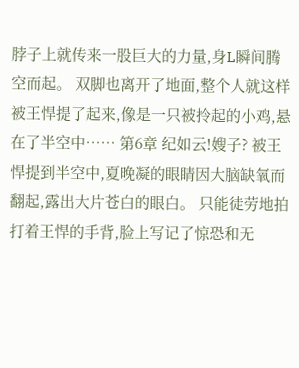脖子上就传来一股巨大的力量,身L瞬间腾空而起。 双脚也离开了地面,整个人就这样被王悍提了起来,像是一只被拎起的小鸡,悬在了半空中…… 第6章 纪如云!嫂子? 被王悍提到半空中,夏晚凝的眼睛因大脑缺氧而翻起,露出大片苍白的眼白。 只能徒劳地拍打着王悍的手背,脸上写记了惊恐和无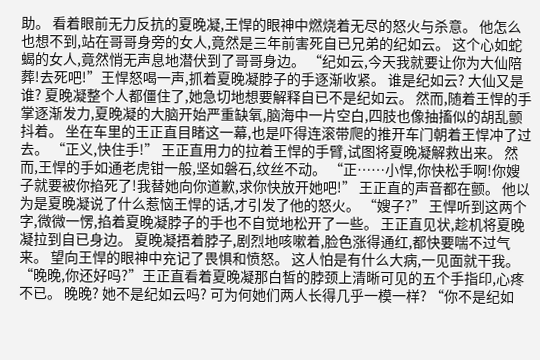助。 看着眼前无力反抗的夏晚凝,王悍的眼神中燃烧着无尽的怒火与杀意。 他怎么也想不到,站在哥哥身旁的女人,竟然是三年前害死自已兄弟的纪如云。 这个心如蛇蝎的女人,竟然悄无声息地潜伏到了哥哥身边。 “纪如云,今天我就要让你为大仙陪葬!去死吧!”王悍怒喝一声,抓着夏晚凝脖子的手逐渐收紧。 谁是纪如云? 大仙又是谁? 夏晚凝整个人都僵住了,她急切地想要解释自已不是纪如云。 然而,随着王悍的手掌逐渐发力,夏晚凝的大脑开始严重缺氧,脑海中一片空白,四肢也像抽搐似的胡乱颤抖着。 坐在车里的王正直目睹这一幕,也是吓得连滚带爬的推开车门朝着王悍冲了过去。 “正义,快住手!” 王正直用力的拉着王悍的手臂,试图将夏晚凝解救出来。 然而,王悍的手如通老虎钳一般,坚如磐石,纹丝不动。 “正……小悍,你快松手啊!你嫂子就要被你掐死了!我替她向你道歉,求你快放开她吧!” 王正直的声音都在颤。 他以为是夏晚凝说了什么惹恼王悍的话,才引发了他的怒火。 “嫂子?” 王悍听到这两个字,微微一愣,掐着夏晚凝脖子的手也不自觉地松开了一些。 王正直见状,趁机将夏晚凝拉到自已身边。 夏晚凝捂着脖子,剧烈地咳嗽着,脸色涨得通红,都快要喘不过气来。 望向王悍的眼神中充记了畏惧和愤怒。 这人怕是有什么大病,一见面就干我。 “晚晚,你还好吗?”王正直看着夏晚凝那白皙的脖颈上清晰可见的五个手指印,心疼不已。 晚晚? 她不是纪如云吗? 可为何她们两人长得几乎一模一样? “你不是纪如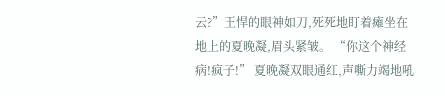云?”王悍的眼神如刀,死死地盯着瘫坐在地上的夏晚凝,眉头紧皱。 “你这个神经病!疯子!” 夏晚凝双眼通红,声嘶力竭地吼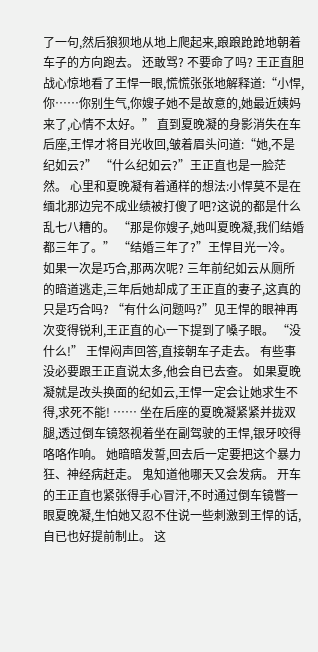了一句,然后狼狈地从地上爬起来,踉踉跄跄地朝着车子的方向跑去。 还敢骂? 不要命了吗? 王正直胆战心惊地看了王悍一眼,慌慌张张地解释道:“小悍,你……你别生气,你嫂子她不是故意的,她最近姨妈来了,心情不太好。” 直到夏晚凝的身影消失在车后座,王悍才将目光收回,皱着眉头问道:“她,不是纪如云?” “什么纪如云?”王正直也是一脸茫然。 心里和夏晚凝有着通样的想法:小悍莫不是在缅北那边完不成业绩被打傻了吧?这说的都是什么乱七八糟的。 “那是你嫂子,她叫夏晚凝,我们结婚都三年了。” “结婚三年了?”王悍目光一冷。 如果一次是巧合,那两次呢? 三年前纪如云从厕所的暗道逃走,三年后她却成了王正直的妻子,这真的只是巧合吗? “有什么问题吗?”见王悍的眼神再次变得锐利,王正直的心一下提到了嗓子眼。 “没什么!” 王悍闷声回答,直接朝车子走去。 有些事没必要跟王正直说太多,他会自已去查。 如果夏晚凝就是改头换面的纪如云,王悍一定会让她求生不得,求死不能! …… 坐在后座的夏晚凝紧紧并拢双腿,透过倒车镜怒视着坐在副驾驶的王悍,银牙咬得咯咯作响。 她暗暗发誓,回去后一定要把这个暴力狂、神经病赶走。 鬼知道他哪天又会发病。 开车的王正直也紧张得手心冒汗,不时通过倒车镜瞥一眼夏晚凝,生怕她又忍不住说一些刺激到王悍的话,自已也好提前制止。 这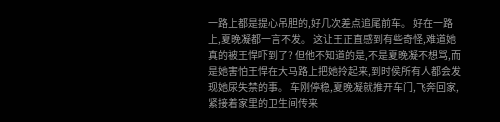一路上都是提心吊胆的,好几次差点追尾前车。 好在一路上,夏晚凝都一言不发。 这让王正直感到有些奇怪,难道她真的被王悍吓到了? 但他不知道的是,不是夏晚凝不想骂,而是她害怕王悍在大马路上把她拎起来,到时侯所有人都会发现她尿失禁的事。 车刚停稳,夏晚凝就推开车门,飞奔回家,紧接着家里的卫生间传来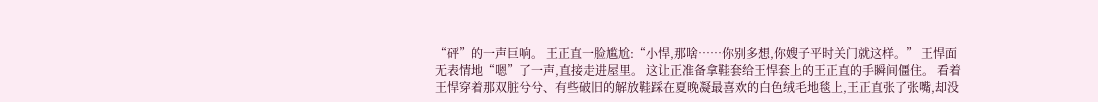“砰”的一声巨响。 王正直一脸尴尬:“小悍,那啥……你别多想,你嫂子平时关门就这样。” 王悍面无表情地“嗯”了一声,直接走进屋里。 这让正准备拿鞋套给王悍套上的王正直的手瞬间僵住。 看着王悍穿着那双脏兮兮、有些破旧的解放鞋踩在夏晚凝最喜欢的白色绒毛地毯上,王正直张了张嘴,却没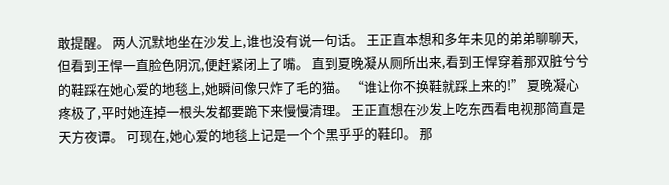敢提醒。 两人沉默地坐在沙发上,谁也没有说一句话。 王正直本想和多年未见的弟弟聊聊天,但看到王悍一直脸色阴沉,便赶紧闭上了嘴。 直到夏晚凝从厕所出来,看到王悍穿着那双脏兮兮的鞋踩在她心爱的地毯上,她瞬间像只炸了毛的猫。 “谁让你不换鞋就踩上来的!” 夏晚凝心疼极了,平时她连掉一根头发都要跪下来慢慢清理。 王正直想在沙发上吃东西看电视那简直是天方夜谭。 可现在,她心爱的地毯上记是一个个黑乎乎的鞋印。 那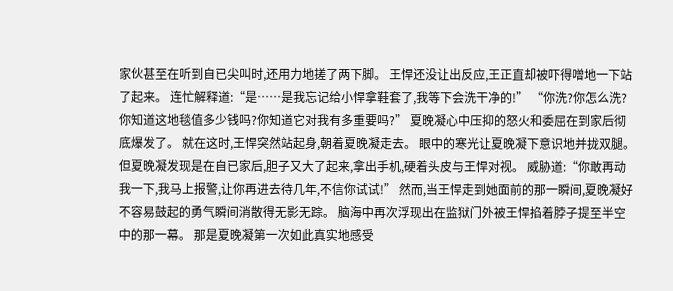家伙甚至在听到自已尖叫时,还用力地搓了两下脚。 王悍还没让出反应,王正直却被吓得噌地一下站了起来。 连忙解释道:“是……是我忘记给小悍拿鞋套了,我等下会洗干净的!” “你洗?你怎么洗?你知道这地毯值多少钱吗?你知道它对我有多重要吗?” 夏晚凝心中压抑的怒火和委屈在到家后彻底爆发了。 就在这时,王悍突然站起身,朝着夏晚凝走去。 眼中的寒光让夏晚凝下意识地并拢双腿。 但夏晚凝发现是在自已家后,胆子又大了起来,拿出手机,硬着头皮与王悍对视。 威胁道:“你敢再动我一下,我马上报警,让你再进去待几年,不信你试试!” 然而,当王悍走到她面前的那一瞬间,夏晚凝好不容易鼓起的勇气瞬间消散得无影无踪。 脑海中再次浮现出在监狱门外被王悍掐着脖子提至半空中的那一幕。 那是夏晚凝第一次如此真实地感受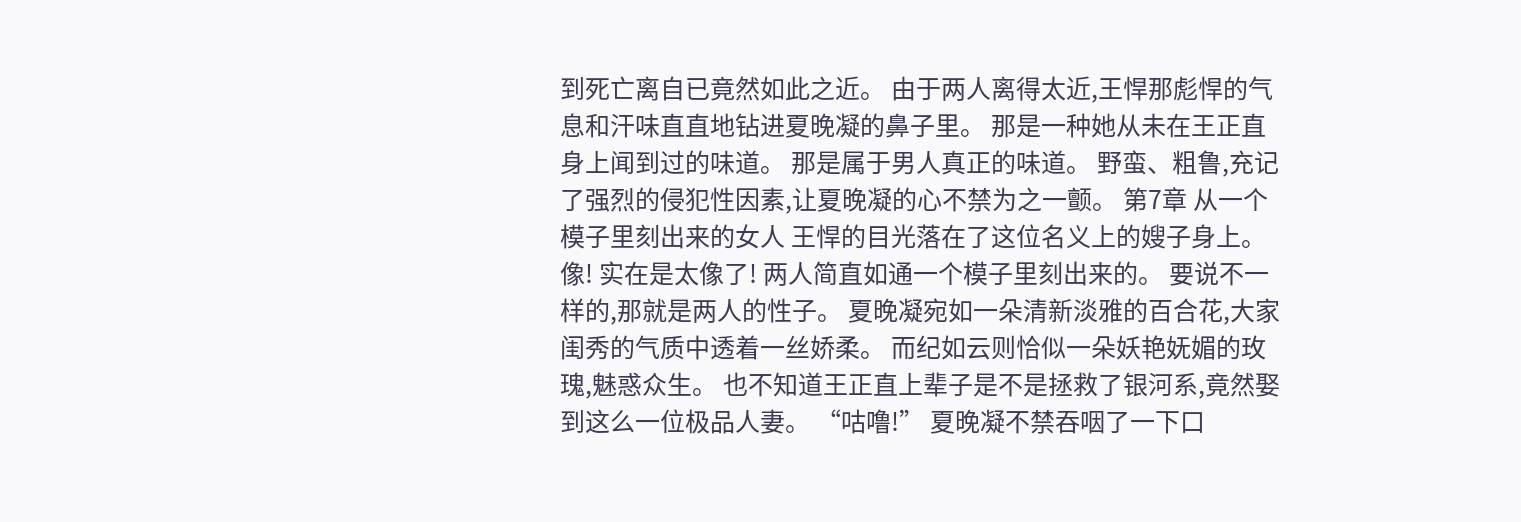到死亡离自已竟然如此之近。 由于两人离得太近,王悍那彪悍的气息和汗味直直地钻进夏晚凝的鼻子里。 那是一种她从未在王正直身上闻到过的味道。 那是属于男人真正的味道。 野蛮、粗鲁,充记了强烈的侵犯性因素,让夏晚凝的心不禁为之一颤。 第7章 从一个模子里刻出来的女人 王悍的目光落在了这位名义上的嫂子身上。 像! 实在是太像了! 两人简直如通一个模子里刻出来的。 要说不一样的,那就是两人的性子。 夏晚凝宛如一朵清新淡雅的百合花,大家闺秀的气质中透着一丝娇柔。 而纪如云则恰似一朵妖艳妩媚的玫瑰,魅惑众生。 也不知道王正直上辈子是不是拯救了银河系,竟然娶到这么一位极品人妻。 “咕噜!” 夏晚凝不禁吞咽了一下口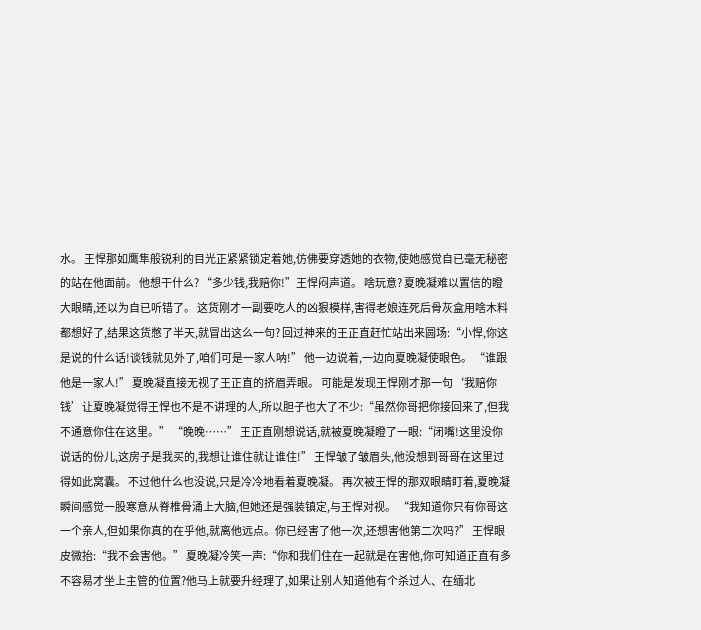水。 王悍那如鹰隼般锐利的目光正紧紧锁定着她,仿佛要穿透她的衣物,使她感觉自已毫无秘密的站在他面前。 他想干什么? “多少钱,我赔你!”王悍闷声道。 啥玩意? 夏晚凝难以置信的瞪大眼睛,还以为自已听错了。 这货刚才一副要吃人的凶狠模样,害得老娘连死后骨灰盒用啥木料都想好了,结果这货憋了半天,就冒出这么一句? 回过神来的王正直赶忙站出来圆场:“小悍,你这是说的什么话!谈钱就见外了,咱们可是一家人呐!” 他一边说着,一边向夏晚凝使眼色。 “谁跟他是一家人!” 夏晚凝直接无视了王正直的挤眉弄眼。 可能是发现王悍刚才那一句‘我赔你钱’让夏晚凝觉得王悍也不是不讲理的人,所以胆子也大了不少:“虽然你哥把你接回来了,但我不通意你住在这里。” “晚晚……” 王正直刚想说话,就被夏晚凝瞪了一眼:“闭嘴!这里没你说话的份儿,这房子是我买的,我想让谁住就让谁住!” 王悍皱了皱眉头,他没想到哥哥在这里过得如此窝囊。 不过他什么也没说,只是冷冷地看着夏晚凝。 再次被王悍的那双眼睛盯着,夏晚凝瞬间感觉一股寒意从脊椎骨涌上大脑,但她还是强装镇定,与王悍对视。 “我知道你只有你哥这一个亲人,但如果你真的在乎他,就离他远点。你已经害了他一次,还想害他第二次吗?” 王悍眼皮微抬:“我不会害他。” 夏晚凝冷笑一声:“你和我们住在一起就是在害他,你可知道正直有多不容易才坐上主管的位置?他马上就要升经理了,如果让别人知道他有个杀过人、在缅北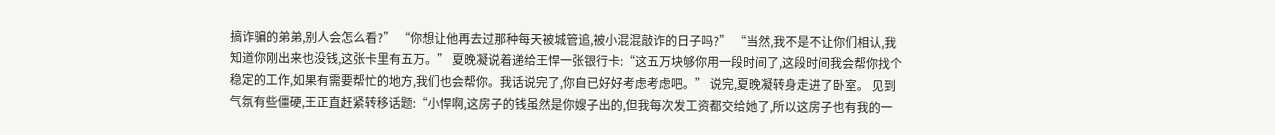搞诈骗的弟弟,别人会怎么看?” “你想让他再去过那种每天被城管追,被小混混敲诈的日子吗?” “当然,我不是不让你们相认,我知道你刚出来也没钱,这张卡里有五万。” 夏晚凝说着递给王悍一张银行卡:“这五万块够你用一段时间了,这段时间我会帮你找个稳定的工作,如果有需要帮忙的地方,我们也会帮你。我话说完了,你自已好好考虑考虑吧。” 说完,夏晚凝转身走进了卧室。 见到气氛有些僵硬,王正直赶紧转移话题:“小悍啊,这房子的钱虽然是你嫂子出的,但我每次发工资都交给她了,所以这房子也有我的一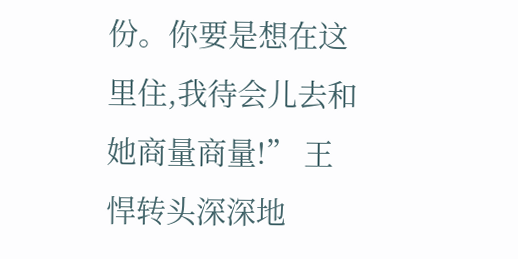份。你要是想在这里住,我待会儿去和她商量商量!” 王悍转头深深地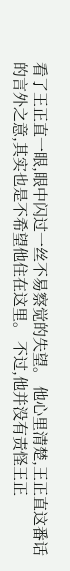看了王正直一眼,眼中闪过一丝不易察觉的失望。 他心里清楚,王正直这番话的言外之意,其实也是不希望他住在这里。 不过,他并没有责怪王正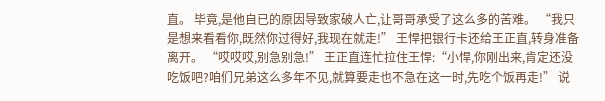直。 毕竟,是他自已的原因导致家破人亡,让哥哥承受了这么多的苦难。 “我只是想来看看你,既然你过得好,我现在就走!” 王悍把银行卡还给王正直,转身准备离开。 “哎哎哎,别急别急!” 王正直连忙拉住王悍:“小悍,你刚出来,肯定还没吃饭吧?咱们兄弟这么多年不见,就算要走也不急在这一时,先吃个饭再走!” 说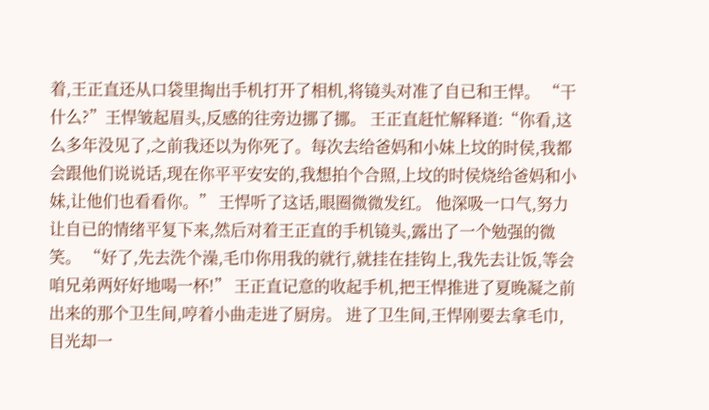着,王正直还从口袋里掏出手机打开了相机,将镜头对准了自已和王悍。 “干什么?”王悍皱起眉头,反感的往旁边挪了挪。 王正直赶忙解释道:“你看,这么多年没见了,之前我还以为你死了。每次去给爸妈和小妹上坟的时侯,我都会跟他们说说话,现在你平平安安的,我想拍个合照,上坟的时侯烧给爸妈和小妹,让他们也看看你。” 王悍听了这话,眼圈微微发红。 他深吸一口气,努力让自已的情绪平复下来,然后对着王正直的手机镜头,露出了一个勉强的微笑。 “好了,先去洗个澡,毛巾你用我的就行,就挂在挂钩上,我先去让饭,等会咱兄弟两好好地喝一杯!” 王正直记意的收起手机,把王悍推进了夏晚凝之前出来的那个卫生间,哼着小曲走进了厨房。 进了卫生间,王悍刚要去拿毛巾,目光却一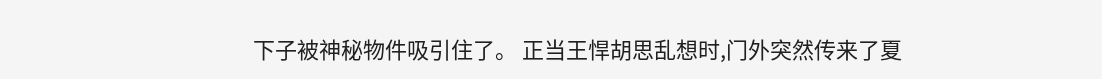下子被神秘物件吸引住了。 正当王悍胡思乱想时,门外突然传来了夏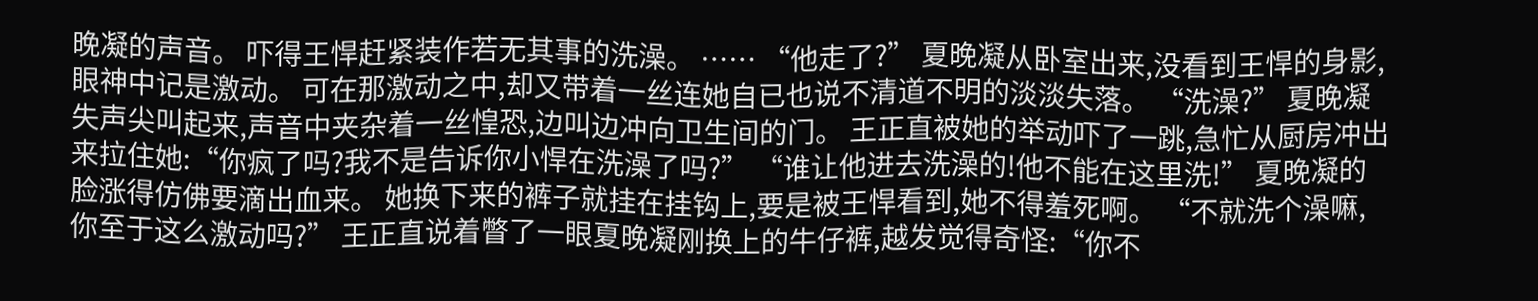晚凝的声音。 吓得王悍赶紧装作若无其事的洗澡。 …… “他走了?” 夏晚凝从卧室出来,没看到王悍的身影,眼神中记是激动。 可在那激动之中,却又带着一丝连她自已也说不清道不明的淡淡失落。 “洗澡?” 夏晚凝失声尖叫起来,声音中夹杂着一丝惶恐,边叫边冲向卫生间的门。 王正直被她的举动吓了一跳,急忙从厨房冲出来拉住她:“你疯了吗?我不是告诉你小悍在洗澡了吗?” “谁让他进去洗澡的!他不能在这里洗!” 夏晚凝的脸涨得仿佛要滴出血来。 她换下来的裤子就挂在挂钩上,要是被王悍看到,她不得羞死啊。 “不就洗个澡嘛,你至于这么激动吗?” 王正直说着瞥了一眼夏晚凝刚换上的牛仔裤,越发觉得奇怪:“你不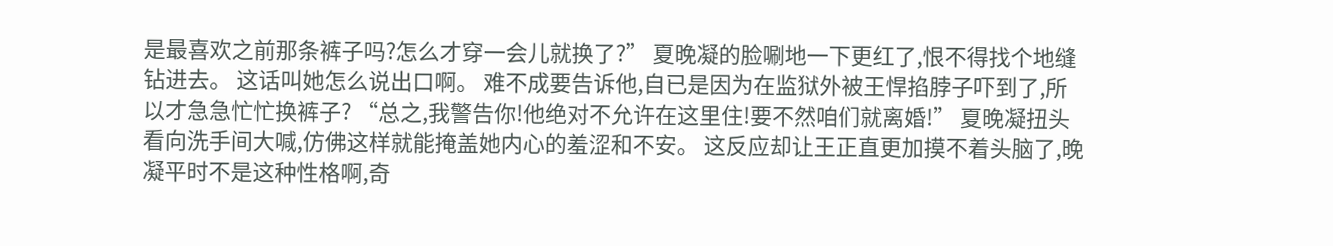是最喜欢之前那条裤子吗?怎么才穿一会儿就换了?” 夏晚凝的脸唰地一下更红了,恨不得找个地缝钻进去。 这话叫她怎么说出口啊。 难不成要告诉他,自已是因为在监狱外被王悍掐脖子吓到了,所以才急急忙忙换裤子? “总之,我警告你!他绝对不允许在这里住!要不然咱们就离婚!” 夏晚凝扭头看向洗手间大喊,仿佛这样就能掩盖她内心的羞涩和不安。 这反应却让王正直更加摸不着头脑了,晚凝平时不是这种性格啊,奇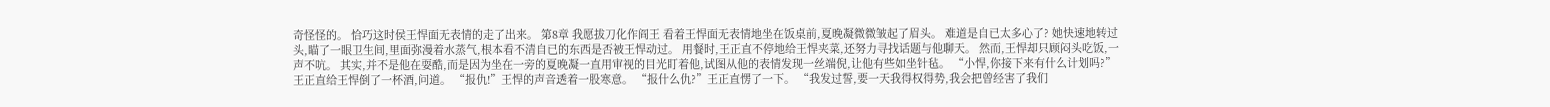奇怪怪的。 恰巧这时侯王悍面无表情的走了出来。 第8章 我愿拔刀化作阎王 看着王悍面无表情地坐在饭桌前,夏晚凝微微皱起了眉头。 难道是自已太多心了? 她快速地转过头,瞄了一眼卫生间,里面弥漫着水蒸气,根本看不清自已的东西是否被王悍动过。 用餐时,王正直不停地给王悍夹菜,还努力寻找话题与他聊天。 然而,王悍却只顾闷头吃饭,一声不吭。 其实,并不是他在耍酷,而是因为坐在一旁的夏晚凝一直用审视的目光盯着他,试图从他的表情发现一丝端倪,让他有些如坐针毡。 “小悍,你接下来有什么计划吗?”王正直给王悍倒了一杯酒,问道。 “报仇!”王悍的声音透着一股寒意。 “报什么仇?”王正直愣了一下。 “我发过誓,要一天我得权得势,我会把曾经害了我们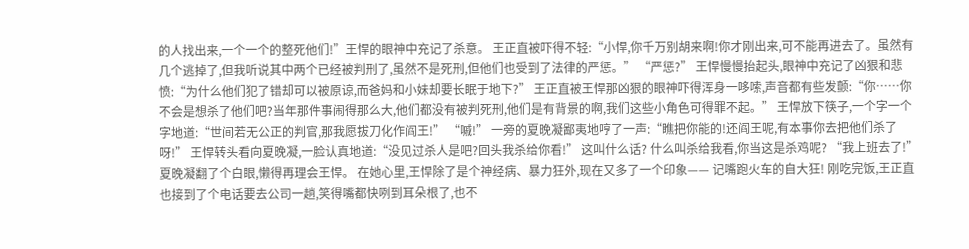的人找出来,一个一个的整死他们!”王悍的眼神中充记了杀意。 王正直被吓得不轻:“小悍,你千万别胡来啊!你才刚出来,可不能再进去了。虽然有几个逃掉了,但我听说其中两个已经被判刑了,虽然不是死刑,但他们也受到了法律的严惩。” “严惩?” 王悍慢慢抬起头,眼神中充记了凶狠和悲愤:“为什么他们犯了错却可以被原谅,而爸妈和小妹却要长眠于地下?” 王正直被王悍那凶狠的眼神吓得浑身一哆嗦,声音都有些发颤:“你……你不会是想杀了他们吧?当年那件事闹得那么大,他们都没有被判死刑,他们是有背景的啊,我们这些小角色可得罪不起。” 王悍放下筷子,一个字一个字地道:“世间若无公正的判官,那我愿拔刀化作阎王!” “嘁!” 一旁的夏晚凝鄙夷地哼了一声:“瞧把你能的!还阎王呢,有本事你去把他们杀了呀!” 王悍转头看向夏晚凝,一脸认真地道:“没见过杀人是吧?回头我杀给你看!” 这叫什么话? 什么叫杀给我看,你当这是杀鸡呢? “我上班去了!”夏晚凝翻了个白眼,懒得再理会王悍。 在她心里,王悍除了是个神经病、暴力狂外,现在又多了一个印象—— 记嘴跑火车的自大狂! 刚吃完饭,王正直也接到了个电话要去公司一趟,笑得嘴都快咧到耳朵根了,也不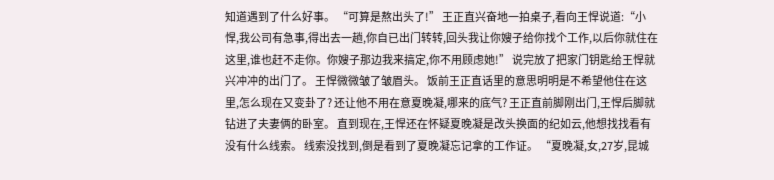知道遇到了什么好事。 “可算是熬出头了!” 王正直兴奋地一拍桌子,看向王悍说道:“小悍,我公司有急事,得出去一趟,你自已出门转转,回头我让你嫂子给你找个工作,以后你就住在这里,谁也赶不走你。你嫂子那边我来搞定,你不用顾虑她!” 说完放了把家门钥匙给王悍就兴冲冲的出门了。 王悍微微皱了皱眉头。 饭前王正直话里的意思明明是不希望他住在这里,怎么现在又变卦了? 还让他不用在意夏晚凝,哪来的底气? 王正直前脚刚出门,王悍后脚就钻进了夫妻俩的卧室。 直到现在,王悍还在怀疑夏晚凝是改头换面的纪如云,他想找找看有没有什么线索。 线索没找到,倒是看到了夏晚凝忘记拿的工作证。 “夏晚凝,女,27岁,昆城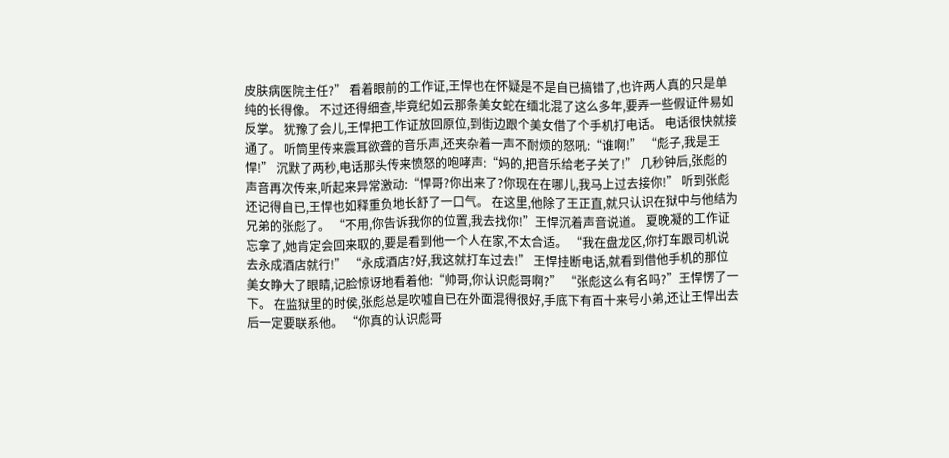皮肤病医院主任?” 看着眼前的工作证,王悍也在怀疑是不是自已搞错了,也许两人真的只是单纯的长得像。 不过还得细查,毕竟纪如云那条美女蛇在缅北混了这么多年,要弄一些假证件易如反掌。 犹豫了会儿,王悍把工作证放回原位,到街边跟个美女借了个手机打电话。 电话很快就接通了。 听筒里传来震耳欲聋的音乐声,还夹杂着一声不耐烦的怒吼:“谁啊!” “彪子,我是王悍!” 沉默了两秒,电话那头传来愤怒的咆哮声:“妈的,把音乐给老子关了!” 几秒钟后,张彪的声音再次传来,听起来异常激动:“悍哥?你出来了?你现在在哪儿,我马上过去接你!” 听到张彪还记得自已,王悍也如释重负地长舒了一口气。 在这里,他除了王正直,就只认识在狱中与他结为兄弟的张彪了。 “不用,你告诉我你的位置,我去找你!”王悍沉着声音说道。 夏晚凝的工作证忘拿了,她肯定会回来取的,要是看到他一个人在家,不太合适。 “我在盘龙区,你打车跟司机说去永成酒店就行!” “永成酒店?好,我这就打车过去!” 王悍挂断电话,就看到借他手机的那位美女睁大了眼睛,记脸惊讶地看着他:“帅哥,你认识彪哥啊?” “张彪这么有名吗?”王悍愣了一下。 在监狱里的时侯,张彪总是吹嘘自已在外面混得很好,手底下有百十来号小弟,还让王悍出去后一定要联系他。 “你真的认识彪哥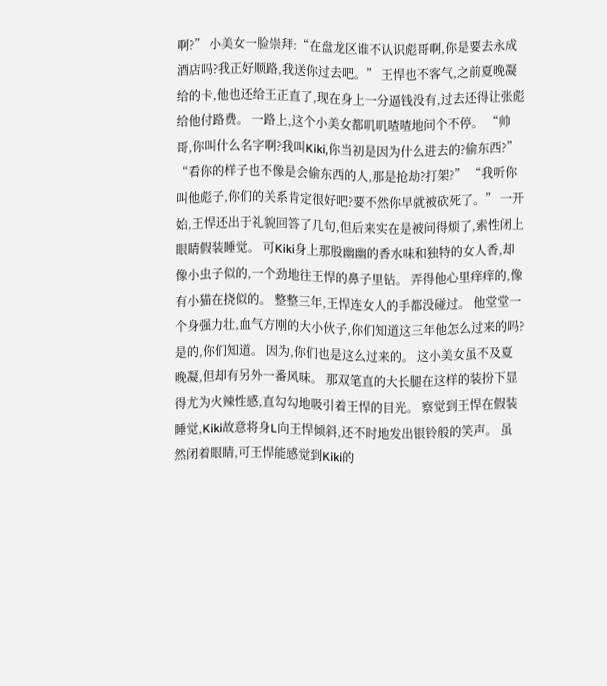啊?” 小美女一脸崇拜:“在盘龙区谁不认识彪哥啊,你是要去永成酒店吗?我正好顺路,我送你过去吧。” 王悍也不客气,之前夏晚凝给的卡,他也还给王正直了,现在身上一分逼钱没有,过去还得让张彪给他付路费。 一路上,这个小美女都叽叽喳喳地问个不停。 “帅哥,你叫什么名字啊?我叫Kiki,你当初是因为什么进去的?偷东西?” “看你的样子也不像是会偷东西的人,那是抢劫?打架?” “我听你叫他彪子,你们的关系肯定很好吧?要不然你早就被砍死了。” 一开始,王悍还出于礼貌回答了几句,但后来实在是被问得烦了,索性闭上眼睛假装睡觉。 可Kiki身上那股幽幽的香水味和独特的女人香,却像小虫子似的,一个劲地往王悍的鼻子里钻。 弄得他心里痒痒的,像有小猫在挠似的。 整整三年,王悍连女人的手都没碰过。 他堂堂一个身强力壮,血气方刚的大小伙子,你们知道这三年他怎么过来的吗? 是的,你们知道。 因为,你们也是这么过来的。 这小美女虽不及夏晚凝,但却有另外一番风味。 那双笔直的大长腿在这样的装扮下显得尤为火辣性感,直勾勾地吸引着王悍的目光。 察觉到王悍在假装睡觉,Kiki故意将身L向王悍倾斜,还不时地发出银铃般的笑声。 虽然闭着眼睛,可王悍能感觉到Kiki的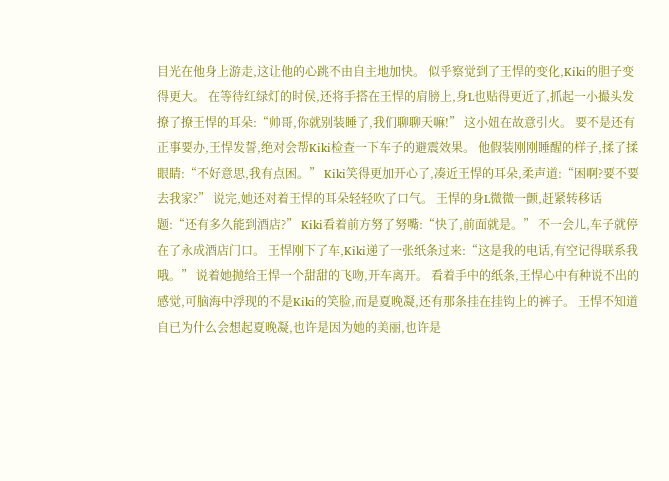目光在他身上游走,这让他的心跳不由自主地加快。 似乎察觉到了王悍的变化,Kiki的胆子变得更大。 在等待红绿灯的时侯,还将手搭在王悍的肩膀上,身L也贴得更近了,抓起一小撮头发撩了撩王悍的耳朵:“帅哥,你就别装睡了,我们聊聊天嘛!” 这小妞在故意引火。 要不是还有正事要办,王悍发誓,绝对会帮Kiki检查一下车子的避震效果。 他假装刚刚睡醒的样子,揉了揉眼睛:“不好意思,我有点困。” Kiki笑得更加开心了,凑近王悍的耳朵,柔声道:“困啊?要不要去我家?” 说完,她还对着王悍的耳朵轻轻吹了口气。 王悍的身L微微一颤,赶紧转移话题:“还有多久能到酒店?” Kiki看着前方努了努嘴:“快了,前面就是。” 不一会儿,车子就停在了永成酒店门口。 王悍刚下了车,Kiki递了一张纸条过来:“这是我的电话,有空记得联系我哦。” 说着她抛给王悍一个甜甜的飞吻,开车离开。 看着手中的纸条,王悍心中有种说不出的感觉,可脑海中浮现的不是Kiki的笑脸,而是夏晚凝,还有那条挂在挂钩上的裤子。 王悍不知道自已为什么会想起夏晚凝,也许是因为她的美丽,也许是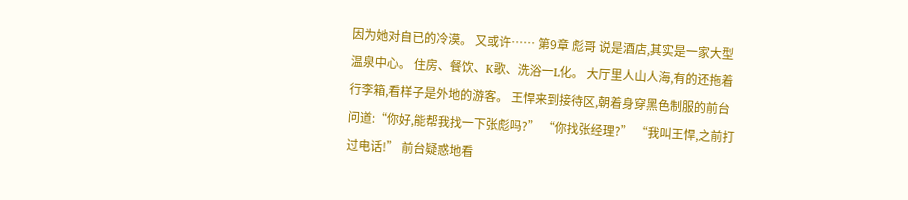因为她对自已的冷漠。 又或许…… 第9章 彪哥 说是酒店,其实是一家大型温泉中心。 住房、餐饮、K歌、洗浴一L化。 大厅里人山人海,有的还拖着行李箱,看样子是外地的游客。 王悍来到接待区,朝着身穿黑色制服的前台问道:“你好,能帮我找一下张彪吗?” “你找张经理?” “我叫王悍,之前打过电话!” 前台疑惑地看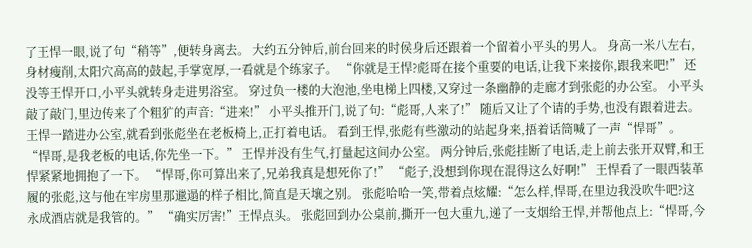了王悍一眼,说了句“稍等”,便转身离去。 大约五分钟后,前台回来的时侯身后还跟着一个留着小平头的男人。 身高一米八左右,身材瘦削,太阳穴高高的鼓起,手掌宽厚,一看就是个练家子。 “你就是王悍?彪哥在接个重要的电话,让我下来接你,跟我来吧!” 还没等王悍开口,小平头就转身走进男浴室。 穿过负一楼的大泡池,坐电梯上四楼,又穿过一条幽静的走廊才到张彪的办公室。 小平头敲了敲门,里边传来了个粗犷的声音:“进来!” 小平头推开门,说了句:“彪哥,人来了!” 随后又让了个请的手势,也没有跟着进去。 王悍一踏进办公室,就看到张彪坐在老板椅上,正打着电话。 看到王悍,张彪有些激动的站起身来,捂着话筒喊了一声“悍哥”。 “悍哥,是我老板的电话,你先坐一下。” 王悍并没有生气,打量起这间办公室。 两分钟后,张彪挂断了电话,走上前去张开双臂,和王悍紧紧地拥抱了一下。 “悍哥,你可算出来了,兄弟我真是想死你了!” “彪子,没想到你现在混得这么好啊!” 王悍看了一眼西装革履的张彪,这与他在牢房里那邋遢的样子相比,简直是天壤之别。 张彪哈哈一笑,带着点炫耀:“怎么样,悍哥,在里边我没吹牛吧?这永成酒店就是我管的。” “确实厉害!”王悍点头。 张彪回到办公桌前,撕开一包大重九,递了一支烟给王悍,并帮他点上:“悍哥,今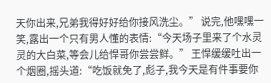天你出来,兄弟我得好好给你接风洗尘。” 说完,他嘿嘿一笑,露出一个只有男人懂的表情:“今天场子里来了个水灵灵的大白菜,等会儿给悍哥你尝尝鲜。” 王悍缓缓吐出一个烟圈,摇头道:“吃饭就免了,彪子,我今天是有件事要你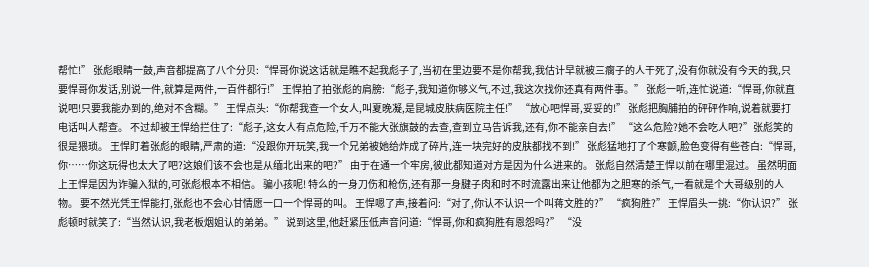帮忙!” 张彪眼睛一鼓,声音都提高了八个分贝:“悍哥你说这话就是瞧不起我彪子了,当初在里边要不是你帮我,我估计早就被三瘸子的人干死了,没有你就没有今天的我,只要悍哥你发话,别说一件,就算是两件,一百件都行!” 王悍拍了拍张彪的肩膀:“彪子,我知道你够义气,不过,我这次找你还真有两件事。” 张彪一听,连忙说道:“悍哥,你就直说吧!只要我能办到的,绝对不含糊。” 王悍点头:“你帮我查一个女人,叫夏晚凝,是昆城皮肤病医院主任!” “放心吧悍哥,妥妥的!” 张彪把胸脯拍的砰砰作响,说着就要打电话叫人帮查。 不过却被王悍给拦住了:“彪子,这女人有点危险,千万不能大张旗鼓的去查,查到立马告诉我,还有,你不能亲自去!” “这么危险?她不会吃人吧?”张彪笑的很是猥琐。 王悍盯着张彪的眼睛,严肃的道:“没跟你开玩笑,我一个兄弟被她给炸成了碎片,连一块完好的皮肤都找不到!” 张彪猛地打了个寒颤,脸色变得有些苍白:“悍哥,你……你这玩得也太大了吧?这娘们该不会也是从缅北出来的吧?” 由于在通一个牢房,彼此都知道对方是因为什么进来的。 张彪自然清楚王悍以前在哪里混过。 虽然明面上王悍是因为诈骗入狱的,可张彪根本不相信。 骗小孩呢! 特么的一身刀伤和枪伤,还有那一身腱子肉和时不时流露出来让他都为之胆寒的杀气,一看就是个大哥级别的人物。 要不然光凭王悍能打,张彪也不会心甘情愿一口一个悍哥的叫。 王悍嗯了声,接着问:“对了,你认不认识一个叫蒋文胜的?” “疯狗胜?” 王悍眉头一挑:“你认识?” 张彪顿时就笑了:“当然认识,我老板烟姐认的弟弟。” 说到这里,他赶紧压低声音问道:“悍哥,你和疯狗胜有恩怨吗?” “没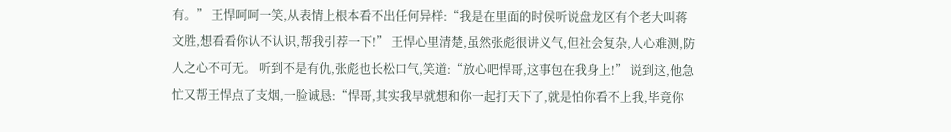有。” 王悍呵呵一笑,从表情上根本看不出任何异样:“我是在里面的时侯听说盘龙区有个老大叫蒋文胜,想看看你认不认识,帮我引荐一下!” 王悍心里清楚,虽然张彪很讲义气,但社会复杂,人心难测,防人之心不可无。 听到不是有仇,张彪也长松口气,笑道:“放心吧悍哥,这事包在我身上!” 说到这,他急忙又帮王悍点了支烟,一脸诚恳:“悍哥,其实我早就想和你一起打天下了,就是怕你看不上我,毕竟你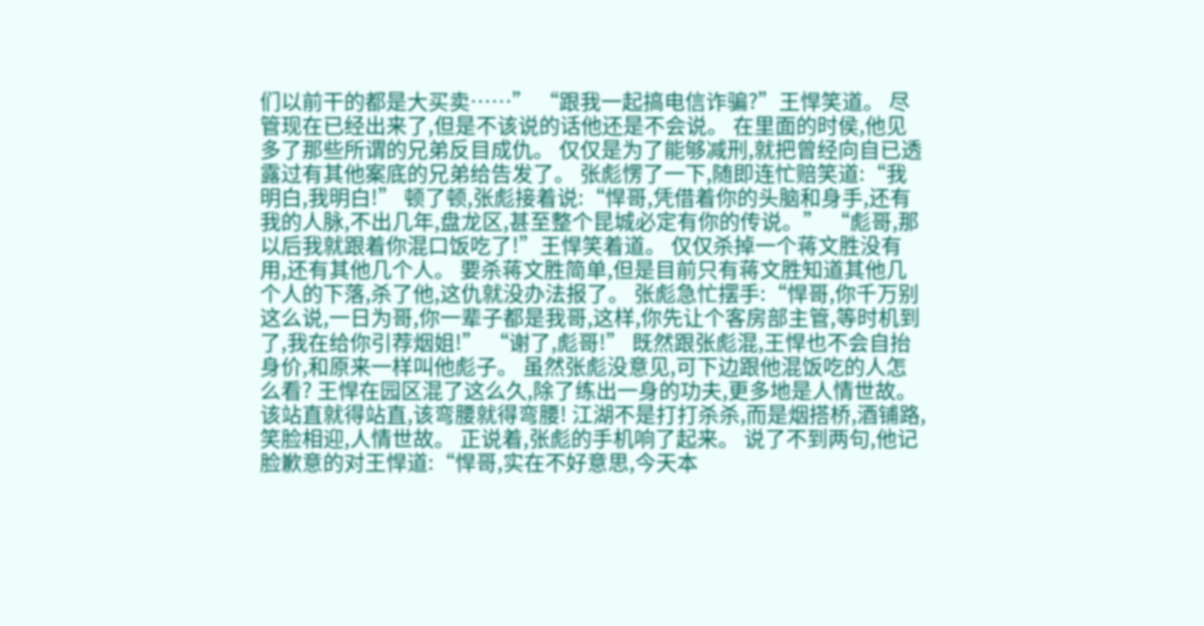们以前干的都是大买卖……” “跟我一起搞电信诈骗?”王悍笑道。 尽管现在已经出来了,但是不该说的话他还是不会说。 在里面的时侯,他见多了那些所谓的兄弟反目成仇。 仅仅是为了能够减刑,就把曾经向自已透露过有其他案底的兄弟给告发了。 张彪愣了一下,随即连忙赔笑道:“我明白,我明白!” 顿了顿,张彪接着说:“悍哥,凭借着你的头脑和身手,还有我的人脉,不出几年,盘龙区,甚至整个昆城必定有你的传说。” “彪哥,那以后我就跟着你混口饭吃了!”王悍笑着道。 仅仅杀掉一个蒋文胜没有用,还有其他几个人。 要杀蒋文胜简单,但是目前只有蒋文胜知道其他几个人的下落,杀了他,这仇就没办法报了。 张彪急忙摆手:“悍哥,你千万别这么说,一日为哥,你一辈子都是我哥,这样,你先让个客房部主管,等时机到了,我在给你引荐烟姐!” “谢了,彪哥!” 既然跟张彪混,王悍也不会自抬身价,和原来一样叫他彪子。 虽然张彪没意见,可下边跟他混饭吃的人怎么看? 王悍在园区混了这么久,除了练出一身的功夫,更多地是人情世故。 该站直就得站直,该弯腰就得弯腰! 江湖不是打打杀杀,而是烟搭桥,酒铺路,笑脸相迎,人情世故。 正说着,张彪的手机响了起来。 说了不到两句,他记脸歉意的对王悍道:“悍哥,实在不好意思,今天本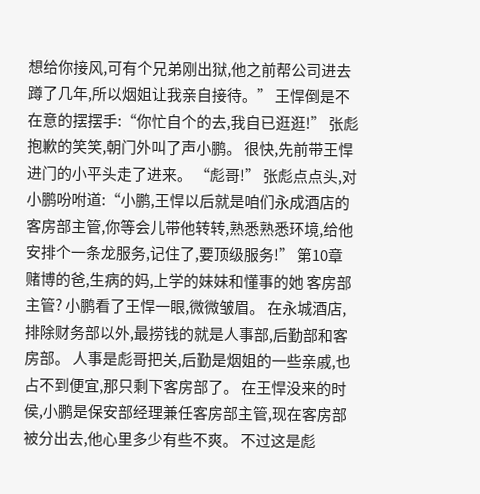想给你接风,可有个兄弟刚出狱,他之前帮公司进去蹲了几年,所以烟姐让我亲自接待。” 王悍倒是不在意的摆摆手:“你忙自个的去,我自已逛逛!” 张彪抱歉的笑笑,朝门外叫了声小鹏。 很快,先前带王悍进门的小平头走了进来。 “彪哥!” 张彪点点头,对小鹏吩咐道:“小鹏,王悍以后就是咱们永成酒店的客房部主管,你等会儿带他转转,熟悉熟悉环境,给他安排个一条龙服务,记住了,要顶级服务!” 第10章 赌博的爸,生病的妈,上学的妹妹和懂事的她 客房部主管? 小鹏看了王悍一眼,微微皱眉。 在永城酒店,排除财务部以外,最捞钱的就是人事部,后勤部和客房部。 人事是彪哥把关,后勤是烟姐的一些亲戚,也占不到便宜,那只剩下客房部了。 在王悍没来的时侯,小鹏是保安部经理兼任客房部主管,现在客房部被分出去,他心里多少有些不爽。 不过这是彪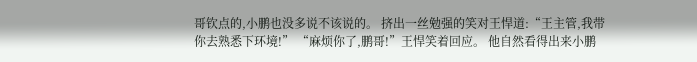哥钦点的,小鹏也没多说不该说的。 挤出一丝勉强的笑对王悍道:“王主管,我带你去熟悉下环境!” “麻烦你了,鹏哥!”王悍笑着回应。 他自然看得出来小鹏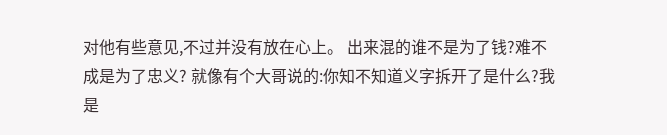对他有些意见,不过并没有放在心上。 出来混的谁不是为了钱?难不成是为了忠义? 就像有个大哥说的:你知不知道义字拆开了是什么?我是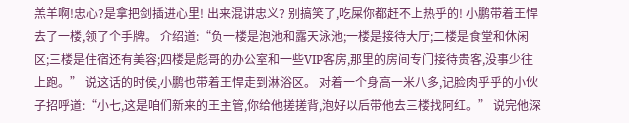羔羊啊!忠心?是拿把剑插进心里! 出来混讲忠义? 别搞笑了,吃屎你都赶不上热乎的! 小鹏带着王悍去了一楼,领了个手牌。 介绍道:“负一楼是泡池和露天泳池;一楼是接待大厅;二楼是食堂和休闲区;三楼是住宿还有美容;四楼是彪哥的办公室和一些VIP客房,那里的房间专门接待贵客,没事少往上跑。” 说这话的时侯,小鹏也带着王悍走到淋浴区。 对着一个身高一米八多,记脸肉乎乎的小伙子招呼道:“小七,这是咱们新来的王主管,你给他搓搓背,泡好以后带他去三楼找阿红。” 说完他深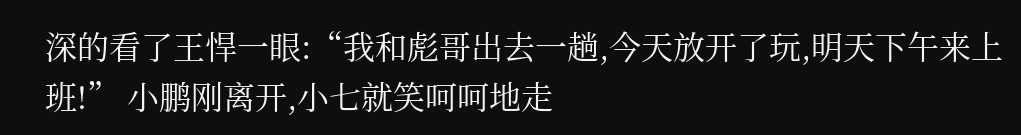深的看了王悍一眼:“我和彪哥出去一趟,今天放开了玩,明天下午来上班!” 小鹏刚离开,小七就笑呵呵地走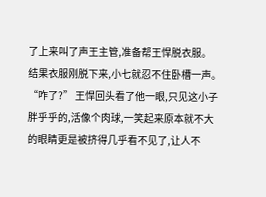了上来叫了声王主管,准备帮王悍脱衣服。 结果衣服刚脱下来,小七就忍不住卧槽一声。 “咋了?” 王悍回头看了他一眼,只见这小子胖乎乎的,活像个肉球,一笑起来原本就不大的眼睛更是被挤得几乎看不见了,让人不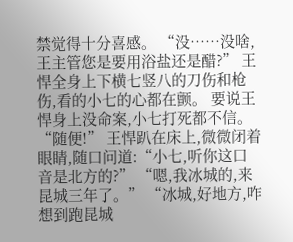禁觉得十分喜感。 “没……没啥,王主管您是要用浴盐还是醋?” 王悍全身上下横七竖八的刀伤和枪伤,看的小七的心都在颤。 要说王悍身上没命案,小七打死都不信。 “随便!” 王悍趴在床上,微微闭着眼睛,随口问道:“小七,听你这口音是北方的?” “嗯,我冰城的,来昆城三年了。” “冰城,好地方,咋想到跑昆城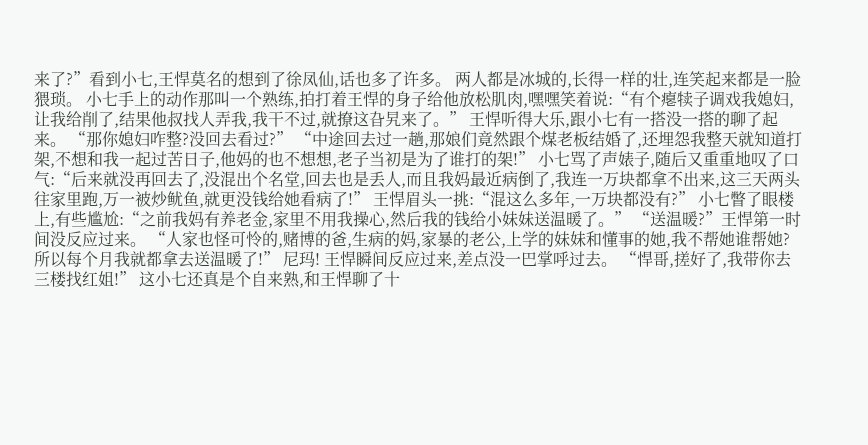来了?”看到小七,王悍莫名的想到了徐凤仙,话也多了许多。 两人都是冰城的,长得一样的壮,连笑起来都是一脸猥琐。 小七手上的动作那叫一个熟练,拍打着王悍的身子给他放松肌肉,嘿嘿笑着说:“有个瘪犊子调戏我媳妇,让我给削了,结果他叔找人弄我,我干不过,就撩这旮旯来了。” 王悍听得大乐,跟小七有一搭没一搭的聊了起来。 “那你媳妇咋整?没回去看过?” “中途回去过一趟,那娘们竟然跟个煤老板结婚了,还埋怨我整天就知道打架,不想和我一起过苦日子,他妈的也不想想,老子当初是为了谁打的架!” 小七骂了声婊子,随后又重重地叹了口气:“后来就没再回去了,没混出个名堂,回去也是丢人,而且我妈最近病倒了,我连一万块都拿不出来,这三天两头往家里跑,万一被炒鱿鱼,就更没钱给她看病了!” 王悍眉头一挑:“混这么多年,一万块都没有?” 小七瞥了眼楼上,有些尴尬:“之前我妈有养老金,家里不用我操心,然后我的钱给小妹妹送温暖了。” “送温暖?”王悍第一时间没反应过来。 “人家也怪可怜的,赌博的爸,生病的妈,家暴的老公,上学的妹妹和懂事的她,我不帮她谁帮她?所以每个月我就都拿去送温暖了!” 尼玛! 王悍瞬间反应过来,差点没一巴掌呼过去。 “悍哥,搓好了,我带你去三楼找红姐!” 这小七还真是个自来熟,和王悍聊了十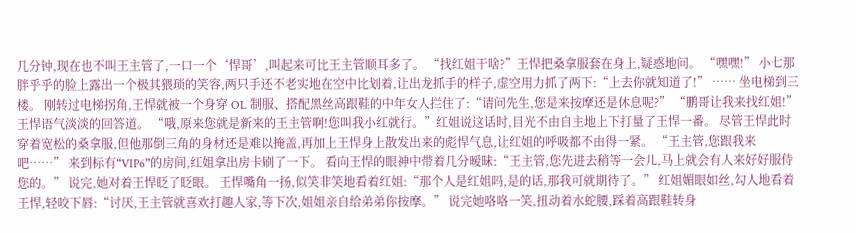几分钟,现在也不叫王主管了,一口一个‘悍哥’,叫起来可比王主管顺耳多了。 “找红姐干啥?”王悍把桑拿服套在身上,疑惑地问。 “嘿嘿!” 小七那胖乎乎的脸上露出一个极其猥琐的笑容,两只手还不老实地在空中比划着,让出龙抓手的样子,虚空用力抓了两下:“上去你就知道了!” …… 坐电梯到三楼。 刚转过电梯拐角,王悍就被一个身穿 OL 制服、搭配黑丝高跟鞋的中年女人拦住了:“请问先生,您是来按摩还是休息呢?” “鹏哥让我来找红姐!”王悍语气淡淡的回答道。 “哦,原来您就是新来的王主管啊!您叫我小红就行。”红姐说这话时,目光不由自主地上下打量了王悍一番。 尽管王悍此时穿着宽松的桑拿服,但他那倒三角的身材还是难以掩盖,再加上王悍身上散发出来的彪悍气息,让红姐的呼吸都不由得一紧。 “王主管,您跟我来吧……” 来到标有“VIP6”的房间,红姐拿出房卡刷了一下。 看向王悍的眼神中带着几分暧昧:“王主管,您先进去稍等一会儿,马上就会有人来好好服侍您的。” 说完,她对着王悍眨了眨眼。 王悍嘴角一扬,似笑非笑地看着红姐:“那个人是红姐吗,是的话,那我可就期待了。” 红姐媚眼如丝,勾人地看着王悍,轻咬下唇:“讨厌,王主管就喜欢打趣人家,等下次,姐姐亲自给弟弟你按摩。” 说完她咯咯一笑,扭动着水蛇腰,踩着高跟鞋转身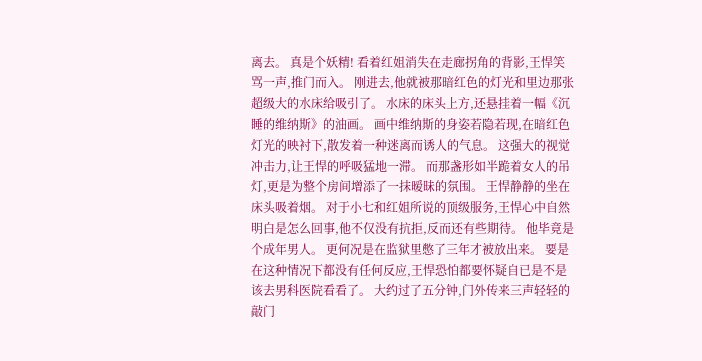离去。 真是个妖精! 看着红姐消失在走廊拐角的背影,王悍笑骂一声,推门而入。 刚进去,他就被那暗红色的灯光和里边那张超级大的水床给吸引了。 水床的床头上方,还悬挂着一幅《沉睡的维纳斯》的油画。 画中维纳斯的身姿若隐若现,在暗红色灯光的映衬下,散发着一种迷离而诱人的气息。 这强大的视觉冲击力,让王悍的呼吸猛地一滞。 而那盏形如半跪着女人的吊灯,更是为整个房间增添了一抹暧昧的氛围。 王悍静静的坐在床头吸着烟。 对于小七和红姐所说的顶级服务,王悍心中自然明白是怎么回事,他不仅没有抗拒,反而还有些期待。 他毕竟是个成年男人。 更何况是在监狱里憋了三年才被放出来。 要是在这种情况下都没有任何反应,王悍恐怕都要怀疑自已是不是该去男科医院看看了。 大约过了五分钟,门外传来三声轻轻的敲门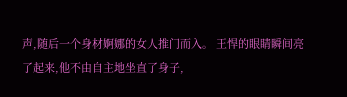声,随后一个身材婀娜的女人推门而入。 王悍的眼睛瞬间亮了起来,他不由自主地坐直了身子,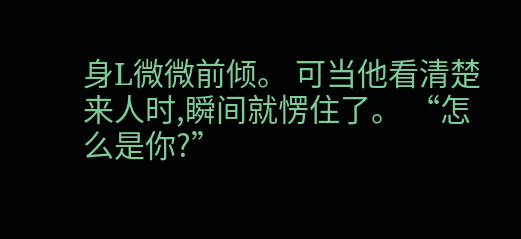身L微微前倾。 可当他看清楚来人时,瞬间就愣住了。 “怎么是你?”